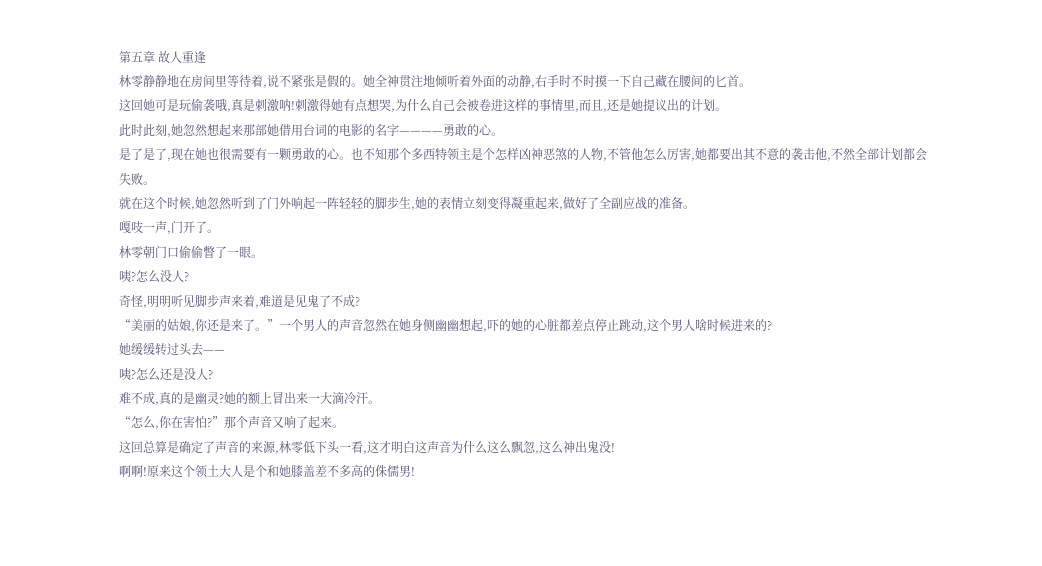第五章 故人重逢
林零静静地在房间里等待着,说不紧张是假的。她全神贯注地倾听着外面的动静,右手时不时摸一下自己藏在腰间的匕首。
这回她可是玩偷袭哦,真是刺激呐!刺激得她有点想哭,为什么自己会被卷进这样的事情里,而且,还是她提议出的计划。
此时此刻,她忽然想起来那部她借用台词的电影的名字————勇敢的心。
是了是了,现在她也很需要有一颗勇敢的心。也不知那个多西特领主是个怎样凶神恶煞的人物,不管他怎么厉害,她都要出其不意的袭击他,不然全部计划都会失败。
就在这个时候,她忽然听到了门外响起一阵轻轻的脚步生,她的表情立刻变得凝重起来,做好了全副应战的准备。
嘎吱一声,门开了。
林零朝门口偷偷瞥了一眼。
咦?怎么没人?
奇怪,明明听见脚步声来着,难道是见鬼了不成?
“美丽的姑娘,你还是来了。”一个男人的声音忽然在她身侧幽幽想起,吓的她的心脏都差点停止跳动,这个男人啥时候进来的?
她缓缓转过头去——
咦?怎么还是没人?
难不成,真的是幽灵?她的额上冒出来一大滴冷汗。
“怎么,你在害怕?”那个声音又响了起来。
这回总算是确定了声音的来源,林零低下头一看,这才明白这声音为什么这么飘忽,这么神出鬼没!
啊啊!原来这个领土大人是个和她膝盖差不多高的侏儒男!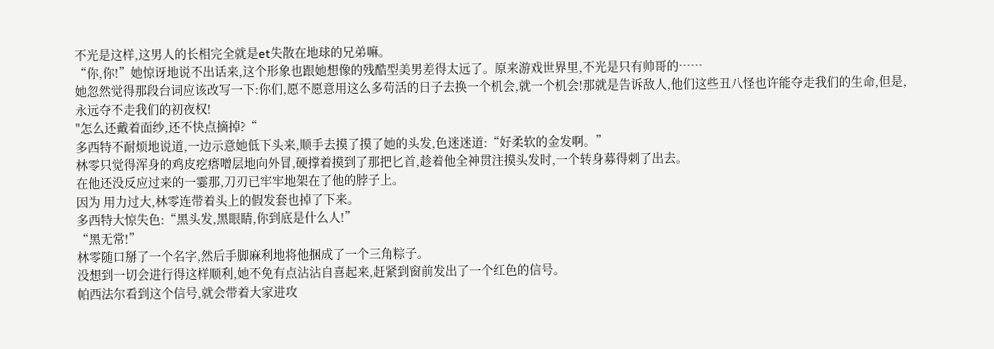不光是这样,这男人的长相完全就是et失散在地球的兄弟嘛。
“你,你!”她惊讶地说不出话来,这个形象也跟她想像的残酷型美男差得太远了。原来游戏世界里,不光是只有帅哥的……
她忽然觉得那段台词应该改写一下:你们,愿不愿意用这么多苟活的日子去换一个机会,就一个机会!那就是告诉敌人,他们这些丑八怪也许能夺走我们的生命,但是,永远夺不走我们的初夜权!
"怎么还戴着面纱,还不快点摘掉?“
多西特不耐烦地说道,一边示意她低下头来,顺手去摸了摸了她的头发,色迷迷道:“好柔软的金发啊。”
林零只觉得浑身的鸡皮疙瘩噌层地向外冒,硬撑着摸到了那把匕首,趁着他全神贯注摸头发时,一个转身募得刺了出去。
在他还没反应过来的一霎那,刀刃已牢牢地架在了他的脖子上。
因为 用力过大,林零连带着头上的假发套也掉了下来。
多西特大惊失色:“黑头发,黑眼睛,你到底是什么人!”
“黑无常!”
林零随口掰了一个名字,然后手脚麻利地将他捆成了一个三角粽子。
没想到一切会进行得这样顺利,她不免有点沾沾自喜起来,赶紧到窗前发出了一个红色的信号。
帕西法尔看到这个信号,就会带着大家进攻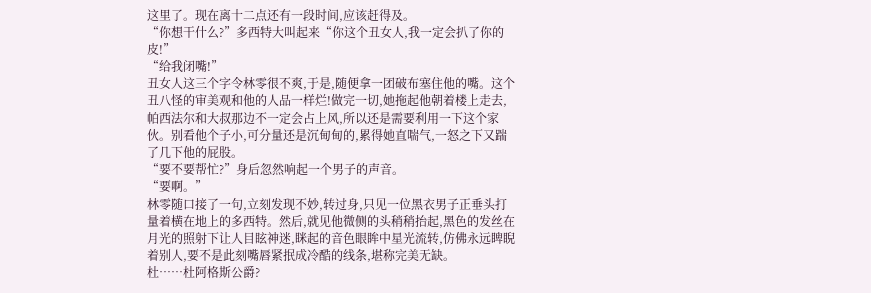这里了。现在离十二点还有一段时间,应该赶得及。
“你想干什么?”多西特大叫起来“你这个丑女人,我一定会扒了你的皮!”
“给我闭嘴!”
丑女人这三个字令林零很不爽,于是,随便拿一团破布塞住他的嘴。这个丑八怪的审美观和他的人品一样烂!做完一切,她拖起他朝着楼上走去,帕西法尔和大叔那边不一定会占上风,所以还是需要利用一下这个家伙。别看他个子小,可分量还是沉甸甸的,累得她直喘气,一怒之下又踹了几下他的屁股。
“要不要帮忙?”身后忽然响起一个男子的声音。
“要啊。”
林零随口接了一句,立刻发现不妙,转过身,只见一位黑衣男子正垂头打量着横在地上的多西特。然后,就见他微侧的头稍稍抬起,黑色的发丝在月光的照射下让人目眩神迷,眯起的音色眼眸中星光流转,仿佛永远睥睨着别人,要不是此刻嘴唇紧抿成冷酷的线条,堪称完美无缺。
杜……杜阿格斯公爵?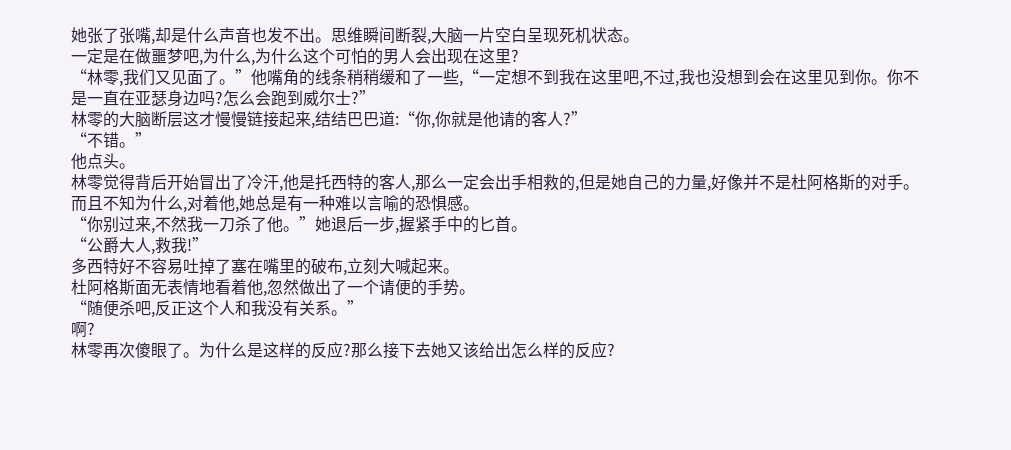她张了张嘴,却是什么声音也发不出。思维瞬间断裂,大脑一片空白呈现死机状态。
一定是在做噩梦吧,为什么,为什么这个可怕的男人会出现在这里?
“林零,我们又见面了。”他嘴角的线条稍稍缓和了一些,“一定想不到我在这里吧,不过,我也没想到会在这里见到你。你不是一直在亚瑟身边吗?怎么会跑到威尔士?”
林零的大脑断层这才慢慢链接起来,结结巴巴道:“你,你就是他请的客人?”
“不错。”
他点头。
林零觉得背后开始冒出了冷汗,他是托西特的客人,那么一定会出手相救的,但是她自己的力量,好像并不是杜阿格斯的对手。而且不知为什么,对着他,她总是有一种难以言喻的恐惧感。
“你别过来,不然我一刀杀了他。”她退后一步,握紧手中的匕首。
“公爵大人,救我!”
多西特好不容易吐掉了塞在嘴里的破布,立刻大喊起来。
杜阿格斯面无表情地看着他,忽然做出了一个请便的手势。
“随便杀吧,反正这个人和我没有关系。”
啊?
林零再次傻眼了。为什么是这样的反应?那么接下去她又该给出怎么样的反应?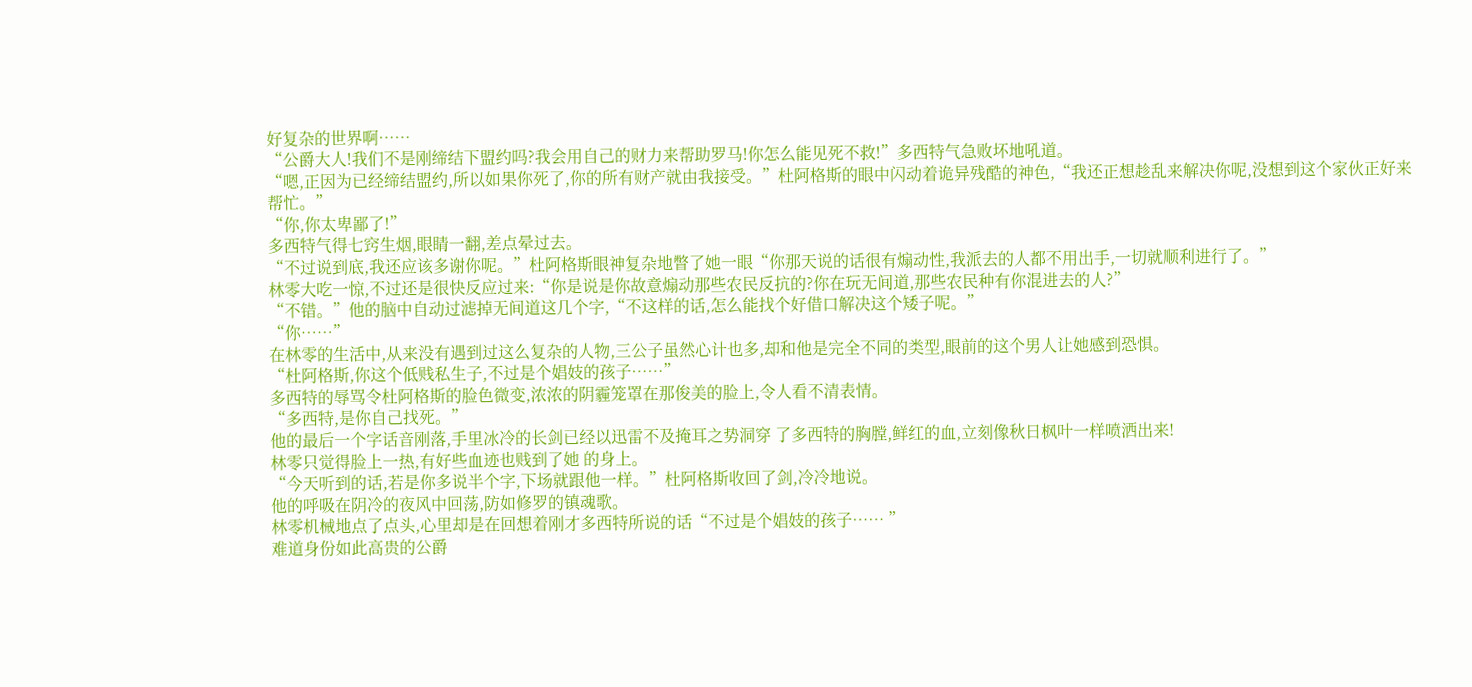好复杂的世界啊……
“公爵大人!我们不是刚缔结下盟约吗?我会用自己的财力来帮助罗马!你怎么能见死不救!”多西特气急败坏地吼道。
“嗯,正因为已经缔结盟约,所以如果你死了,你的所有财产就由我接受。”杜阿格斯的眼中闪动着诡异残酷的神色,“我还正想趁乱来解决你呢,没想到这个家伙正好来帮忙。”
“你,你太卑鄙了!”
多西特气得七窍生烟,眼睛一翻,差点晕过去。
“不过说到底,我还应该多谢你呢。”杜阿格斯眼神复杂地瞥了她一眼“你那天说的话很有煽动性,我派去的人都不用出手,一切就顺利进行了。”
林零大吃一惊,不过还是很快反应过来:“你是说是你故意煽动那些农民反抗的?你在玩无间道,那些农民种有你混进去的人?”
“不错。”他的脑中自动过滤掉无间道这几个字,“不这样的话,怎么能找个好借口解决这个矮子呢。”
“你……”
在林零的生活中,从来没有遇到过这么复杂的人物,三公子虽然心计也多,却和他是完全不同的类型,眼前的这个男人让她感到恐惧。
“杜阿格斯,你这个低贱私生子,不过是个娼妓的孩子……”
多西特的辱骂令杜阿格斯的脸色微变,浓浓的阴霾笼罩在那俊美的脸上,令人看不清表情。
“多西特,是你自己找死。”
他的最后一个字话音刚落,手里冰冷的长剑已经以迅雷不及掩耳之势洞穿 了多西特的胸膛,鲜红的血,立刻像秋日枫叶一样喷洒出来!
林零只觉得脸上一热,有好些血迹也贱到了她 的身上。
“今天听到的话,若是你多说半个字,下场就跟他一样。”杜阿格斯收回了剑,冷冷地说。
他的呼吸在阴冷的夜风中回荡,防如修罗的镇魂歌。
林零机械地点了点头,心里却是在回想着刚才多西特所说的话“不过是个娼妓的孩子…… ”
难道身份如此高贵的公爵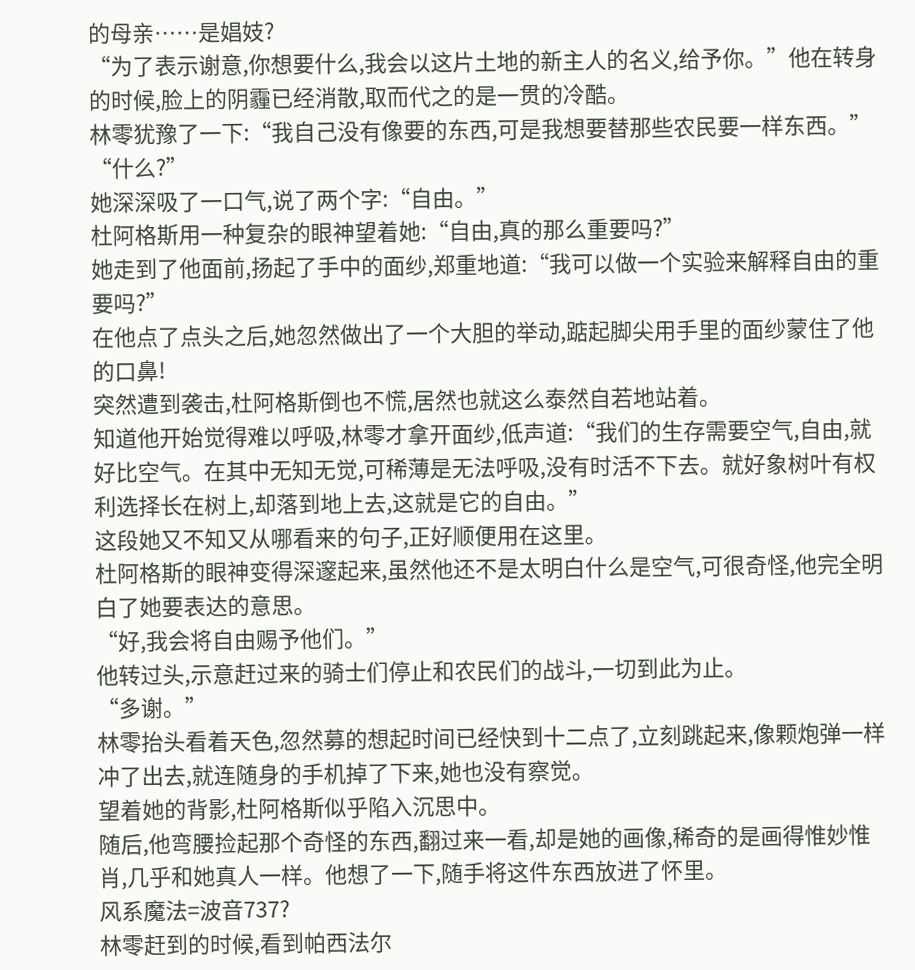的母亲……是娼妓?
“为了表示谢意,你想要什么,我会以这片土地的新主人的名义,给予你。”他在转身的时候,脸上的阴霾已经消散,取而代之的是一贯的冷酷。
林零犹豫了一下:“我自己没有像要的东西,可是我想要替那些农民要一样东西。”
“什么?”
她深深吸了一口气,说了两个字:“自由。”
杜阿格斯用一种复杂的眼神望着她:“自由,真的那么重要吗?”
她走到了他面前,扬起了手中的面纱,郑重地道:“我可以做一个实验来解释自由的重要吗?”
在他点了点头之后,她忽然做出了一个大胆的举动,踮起脚尖用手里的面纱蒙住了他的口鼻!
突然遭到袭击,杜阿格斯倒也不慌,居然也就这么泰然自若地站着。
知道他开始觉得难以呼吸,林零才拿开面纱,低声道:“我们的生存需要空气,自由,就好比空气。在其中无知无觉,可稀薄是无法呼吸,没有时活不下去。就好象树叶有权利选择长在树上,却落到地上去,这就是它的自由。”
这段她又不知又从哪看来的句子,正好顺便用在这里。
杜阿格斯的眼神变得深邃起来,虽然他还不是太明白什么是空气,可很奇怪,他完全明白了她要表达的意思。
“好,我会将自由赐予他们。”
他转过头,示意赶过来的骑士们停止和农民们的战斗,一切到此为止。
“多谢。”
林零抬头看着天色,忽然募的想起时间已经快到十二点了,立刻跳起来,像颗炮弹一样冲了出去,就连随身的手机掉了下来,她也没有察觉。
望着她的背影,杜阿格斯似乎陷入沉思中。
随后,他弯腰捡起那个奇怪的东西,翻过来一看,却是她的画像,稀奇的是画得惟妙惟肖,几乎和她真人一样。他想了一下,随手将这件东西放进了怀里。
风系魔法=波音737?
林零赶到的时候,看到帕西法尔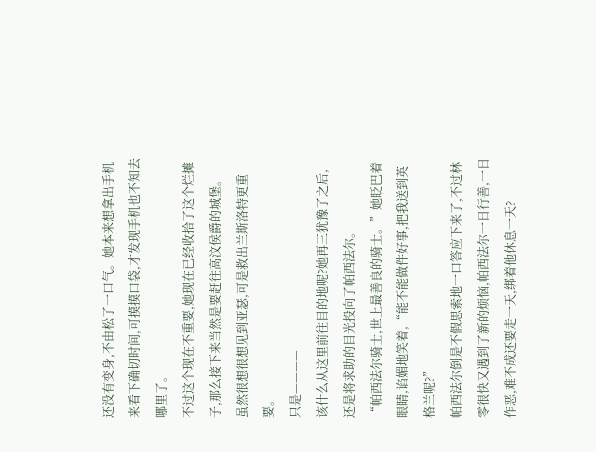还没有变身,不由松了一口气。她本来想拿出手机来看下确切时间,可摸摸口袋,才发现手机也不知去哪里了。
不过这个现在不重要,她现在已经收拾了这个烂摊子,那么接下来当然是要赶往高汶侯爵的城堡。
虽然很想很想见到亚瑟,可是救出兰斯洛特更重要。
只是————
该什么从这里前往目的地呢?她再三犹豫了之后,还是将求助的目光投向了帕西法尔。
“帕西法尔骑士,世上最善良的骑士。”她眨巴着眼睛,谄媚地笑着,“能不能做件好事,把我送到英格兰呢?”
帕西法尔倒是不假思索地一口答应下来了,不过林零很快又遇到了新的烦恼,帕西法尔一日行善,一日作恶,难不成还要走一天,绑着他休息一天?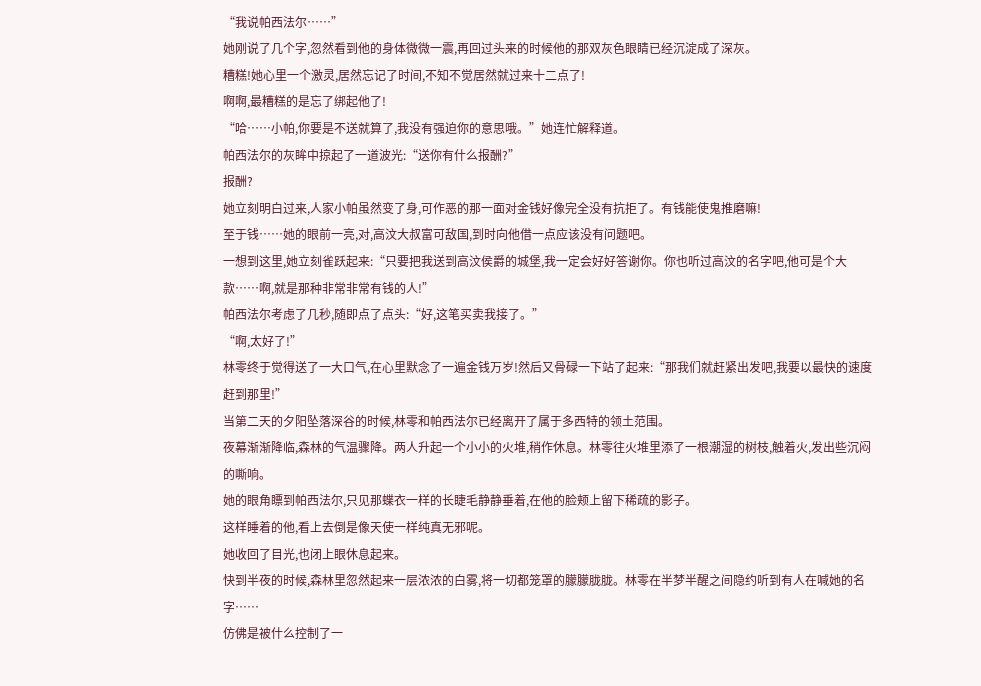“我说帕西法尔……”
她刚说了几个字,忽然看到他的身体微微一震,再回过头来的时候他的那双灰色眼睛已经沉淀成了深灰。
糟糕!她心里一个激灵,居然忘记了时间,不知不觉居然就过来十二点了!
啊啊,最糟糕的是忘了绑起他了!
“哈……小帕,你要是不送就算了,我没有强迫你的意思哦。”她连忙解释道。
帕西法尔的灰眸中掠起了一道波光:“送你有什么报酬?”
报酬?
她立刻明白过来,人家小帕虽然变了身,可作恶的那一面对金钱好像完全没有抗拒了。有钱能使鬼推磨嘛!
至于钱……她的眼前一亮,对,高汶大叔富可敌国,到时向他借一点应该没有问题吧。
一想到这里,她立刻雀跃起来:“只要把我送到高汶侯爵的城堡,我一定会好好答谢你。你也听过高汶的名字吧,他可是个大款……啊,就是那种非常非常有钱的人!”
帕西法尔考虑了几秒,随即点了点头:“好,这笔买卖我接了。”
“啊,太好了!”
林零终于觉得送了一大口气,在心里默念了一遍金钱万岁!然后又骨碌一下站了起来:“那我们就赶紧出发吧,我要以最快的速度赶到那里!”
当第二天的夕阳坠落深谷的时候,林零和帕西法尔已经离开了属于多西特的领土范围。
夜幕渐渐降临,森林的气温骤降。两人升起一个小小的火堆,稍作休息。林零往火堆里添了一根潮湿的树枝,触着火,发出些沉闷的嘶响。
她的眼角瞟到帕西法尔,只见那蝶衣一样的长睫毛静静垂着,在他的脸颊上留下稀疏的影子。
这样睡着的他,看上去倒是像天使一样纯真无邪呢。
她收回了目光,也闭上眼休息起来。
快到半夜的时候,森林里忽然起来一层浓浓的白雾,将一切都笼罩的朦朦胧胧。林零在半梦半醒之间隐约听到有人在喊她的名字……
仿佛是被什么控制了一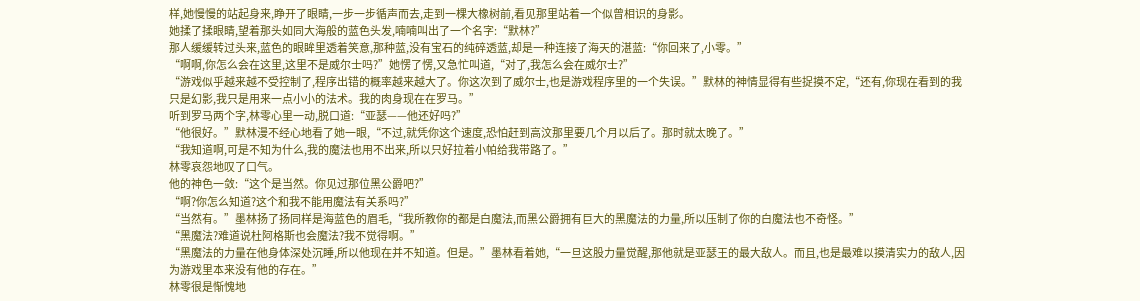样,她慢慢的站起身来,睁开了眼睛,一步一步循声而去,走到一棵大橡树前,看见那里站着一个似曾相识的身影。
她揉了揉眼睛,望着那头如同大海般的蓝色头发,喃喃叫出了一个名字:“默林?”
那人缓缓转过头来,蓝色的眼眸里透着笑意,那种蓝,没有宝石的纯碎透蓝,却是一种连接了海天的湛蓝:“你回来了,小零。”
“啊啊,你怎么会在这里,这里不是威尔士吗?”她愣了愣,又急忙叫道,“对了,我怎么会在威尔士?”
“游戏似乎越来越不受控制了,程序出错的概率越来越大了。你这次到了威尔士,也是游戏程序里的一个失误。”默林的神情显得有些捉摸不定,“还有,你现在看到的我只是幻影,我只是用来一点小小的法术。我的肉身现在在罗马。”
听到罗马两个字,林零心里一动,脱口道:“亚瑟——他还好吗?”
“他很好。”默林漫不经心地看了她一眼,“不过,就凭你这个速度,恐怕赶到高汶那里要几个月以后了。那时就太晚了。”
“我知道啊,可是不知为什么,我的魔法也用不出来,所以只好拉着小帕给我带路了。”
林零哀怨地叹了口气。
他的神色一敛:“这个是当然。你见过那位黑公爵吧?”
“啊?你怎么知道?这个和我不能用魔法有关系吗?”
“当然有。”墨林扬了扬同样是海蓝色的眉毛,“我所教你的都是白魔法,而黑公爵拥有巨大的黑魔法的力量,所以压制了你的白魔法也不奇怪。”
“黑魔法?难道说杜阿格斯也会魔法?我不觉得啊。”
“黑魔法的力量在他身体深处沉睡,所以他现在并不知道。但是。”墨林看着她,“一旦这股力量觉醒,那他就是亚瑟王的最大敌人。而且,也是最难以摸清实力的敌人,因为游戏里本来没有他的存在。”
林零很是惭愧地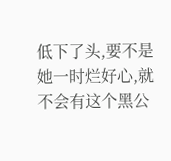低下了头,要不是她一时烂好心,就不会有这个黑公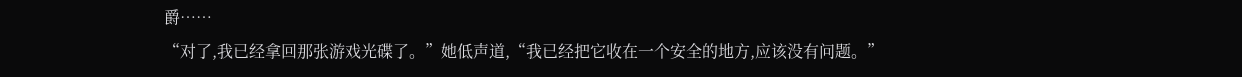爵……
“对了,我已经拿回那张游戏光碟了。”她低声道,“我已经把它收在一个安全的地方,应该没有问题。”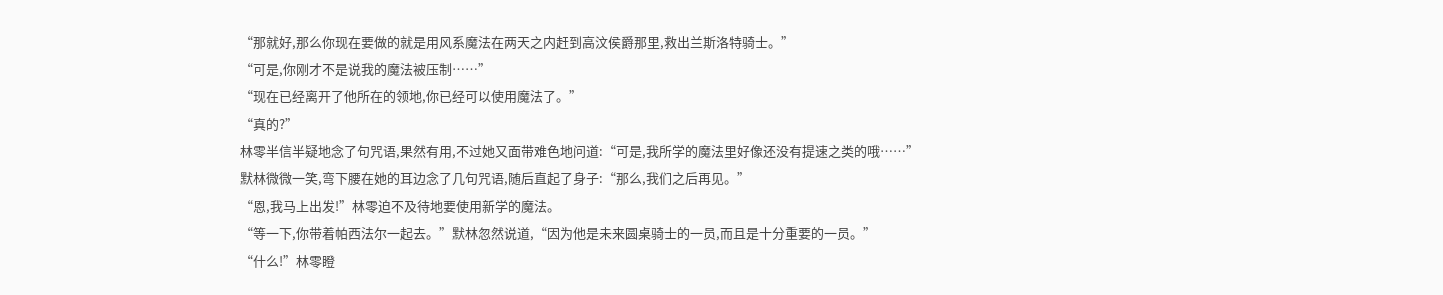“那就好,那么你现在要做的就是用风系魔法在两天之内赶到高汶侯爵那里,救出兰斯洛特骑士。”
“可是,你刚才不是说我的魔法被压制……”
“现在已经离开了他所在的领地,你已经可以使用魔法了。”
“真的?”
林零半信半疑地念了句咒语,果然有用,不过她又面带难色地问道:“可是,我所学的魔法里好像还没有提速之类的哦……”
默林微微一笑,弯下腰在她的耳边念了几句咒语,随后直起了身子:“那么,我们之后再见。”
“恩,我马上出发!”林零迫不及待地要使用新学的魔法。
“等一下,你带着帕西法尔一起去。”默林忽然说道,“因为他是未来圆桌骑士的一员,而且是十分重要的一员。”
“什么!”林零瞪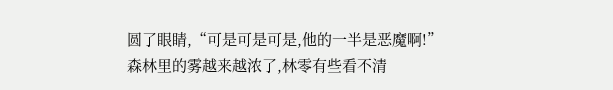圆了眼睛,“可是可是可是,他的一半是恶魔啊!”
森林里的雾越来越浓了,林零有些看不清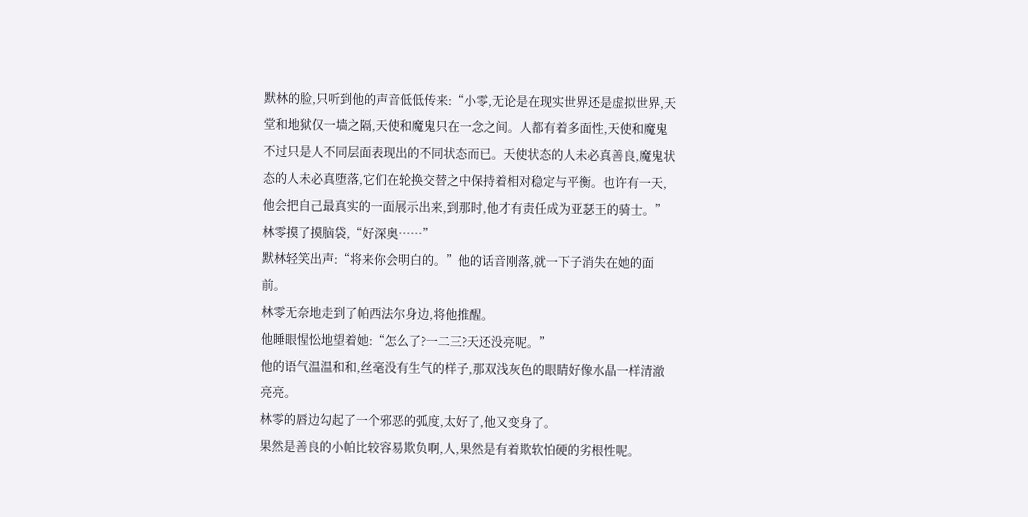默林的脸,只听到他的声音低低传来:“小零,无论是在现实世界还是虚拟世界,天堂和地狱仅一墙之隔,天使和魔鬼只在一念之间。人都有着多面性,天使和魔鬼不过只是人不同层面表现出的不同状态而已。天使状态的人未必真善良,魔鬼状态的人未必真堕落,它们在轮换交替之中保持着相对稳定与平衡。也许有一天,他会把自己最真实的一面展示出来,到那时,他才有责任成为亚瑟王的骑士。”
林零摸了摸脑袋,“好深奥……”
默林轻笑出声:“将来你会明白的。”他的话音刚落,就一下子消失在她的面前。
林零无奈地走到了帕西法尔身边,将他推醒。
他睡眼惺忪地望着她:“怎么了?一二三?天还没亮呢。”
他的语气温温和和,丝毫没有生气的样子,那双浅灰色的眼睛好像水晶一样清澈亮亮。
林零的唇边勾起了一个邪恶的弧度,太好了,他又变身了。
果然是善良的小帕比较容易欺负啊,人,果然是有着欺软怕硬的劣根性呢。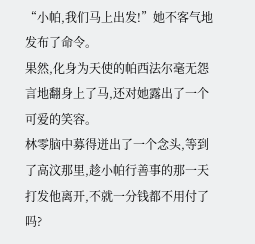“小帕,我们马上出发!”她不客气地发布了命令。
果然,化身为天使的帕西法尔毫无怨言地翻身上了马,还对她露出了一个可爱的笑容。
林零脑中募得迸出了一个念头,等到了高汶那里,趁小帕行善事的那一天打发他离开,不就一分钱都不用付了吗?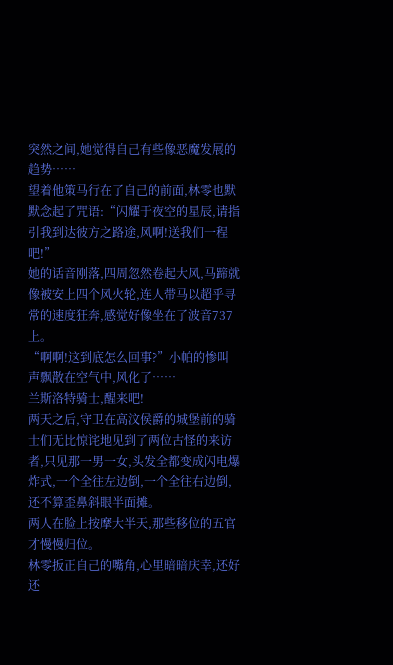突然之间,她觉得自己有些像恶魔发展的趋势……
望着他策马行在了自己的前面,林零也默默念起了咒语:“闪耀于夜空的星辰,请指引我到达彼方之路途,风啊!送我们一程吧!”
她的话音刚落,四周忽然卷起大风,马蹄就像被安上四个风火轮,连人带马以超乎寻常的速度狂奔,感觉好像坐在了波音737上。
“啊啊!这到底怎么回事?”小帕的惨叫声飘散在空气中,风化了……
兰斯洛特骑士,醒来吧!
两天之后,守卫在高汶侯爵的城堡前的骑士们无比惊诧地见到了两位古怪的来访者,只见那一男一女,头发全都变成闪电爆炸式,一个全往左边倒,一个全往右边倒,还不算歪鼻斜眼半面摊。
两人在脸上按摩大半天,那些移位的五官才慢慢归位。
林零扳正自己的嘴角,心里暗暗庆幸,还好还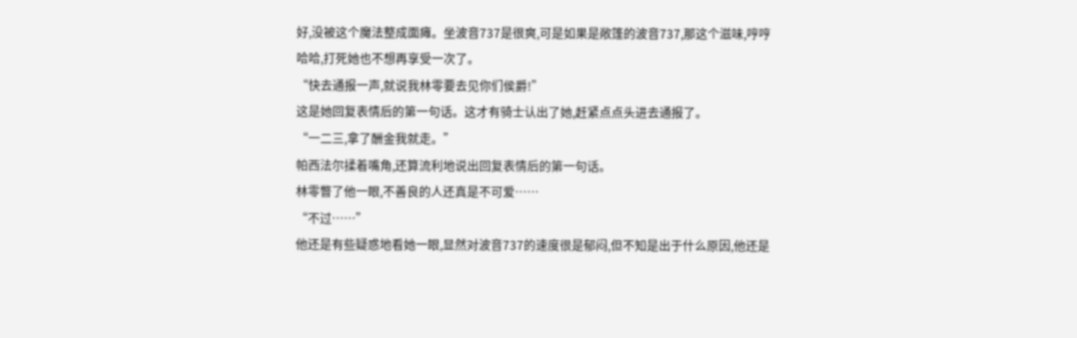好,没被这个魔法整成面瘫。坐波音737是很爽,可是如果是敞篷的波音737,那这个滋味,哼哼哈哈,打死她也不想再享受一次了。
“快去通报一声,就说我林零要去见你们侯爵!”
这是她回复表情后的第一句话。这才有骑士认出了她,赶紧点点头进去通报了。
“一二三,拿了酬金我就走。”
帕西法尔揉着嘴角,还算流利地说出回复表情后的第一句话。
林零瞥了他一眼,不善良的人还真是不可爱……
“不过……”
他还是有些疑惑地看她一眼,显然对波音737的速度很是郁闷,但不知是出于什么原因,他还是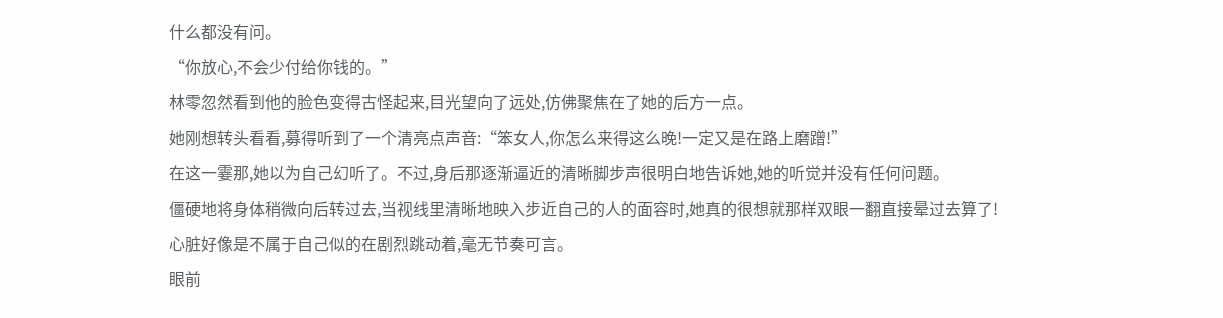什么都没有问。
“你放心,不会少付给你钱的。”
林零忽然看到他的脸色变得古怪起来,目光望向了远处,仿佛聚焦在了她的后方一点。
她刚想转头看看,募得听到了一个清亮点声音:“笨女人,你怎么来得这么晚!一定又是在路上磨蹭!”
在这一霎那,她以为自己幻听了。不过,身后那逐渐逼近的清晰脚步声很明白地告诉她,她的听觉并没有任何问题。
僵硬地将身体稍微向后转过去,当视线里清晰地映入步近自己的人的面容时,她真的很想就那样双眼一翻直接晕过去算了!
心脏好像是不属于自己似的在剧烈跳动着,毫无节奏可言。
眼前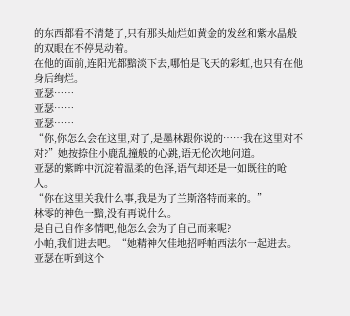的东西都看不清楚了,只有那头灿烂如黄金的发丝和紫水晶般的双眼在不停晃动着。
在他的面前,连阳光都黯淡下去,哪怕是飞天的彩虹,也只有在他身后绚烂。
亚瑟……
亚瑟……
亚瑟……
“你,你怎么会在这里,对了,是墨林跟你说的……我在这里对不对?”她按捺住小鹿乱撞般的心跳,语无伦次地问道。
亚瑟的紫眸中沉淀着温柔的色泽,语气却还是一如既往的呛人。
“你在这里关我什么事,我是为了兰斯洛特而来的。”
林零的神色一黯,没有再说什么。
是自己自作多情吧,他怎么会为了自己而来呢?
小帕,我们进去吧。“她精神欠佳地招呼帕西法尔一起进去。
亚瑟在听到这个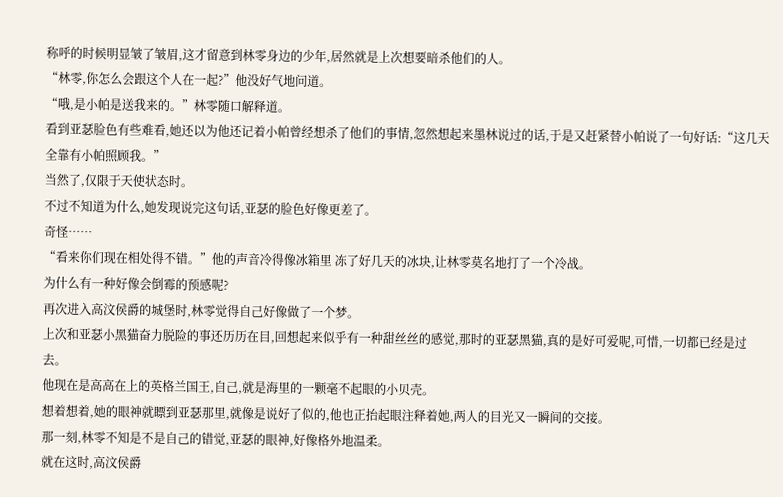称呼的时候明显皱了皱眉,这才留意到林零身边的少年,居然就是上次想要暗杀他们的人。
“林零,你怎么会跟这个人在一起?”他没好气地问道。
“哦,是小帕是送我来的。”林零随口解释道。
看到亚瑟脸色有些难看,她还以为他还记着小帕曾经想杀了他们的事情,忽然想起来墨林说过的话,于是又赶紧替小帕说了一句好话:“这几天全靠有小帕照顾我。”
当然了,仅限于天使状态时。
不过不知道为什么,她发现说完这句话,亚瑟的脸色好像更差了。
奇怪……
“看来你们现在相处得不错。”他的声音冷得像冰箱里 冻了好几天的冰块,让林零莫名地打了一个冷战。
为什么有一种好像会倒霉的预感呢?
再次进入高汶侯爵的城堡时,林零觉得自己好像做了一个梦。
上次和亚瑟小黑猫奋力脱险的事还历历在目,回想起来似乎有一种甜丝丝的感觉,那时的亚瑟黑猫,真的是好可爱呢,可惜,一切都已经是过去。
他现在是高高在上的英格兰国王,自己,就是海里的一颗毫不起眼的小贝壳。
想着想着,她的眼神就瞟到亚瑟那里,就像是说好了似的,他也正抬起眼注释着她,两人的目光又一瞬间的交接。
那一刻,林零不知是不是自己的错觉,亚瑟的眼神,好像格外地温柔。
就在这时,高汶侯爵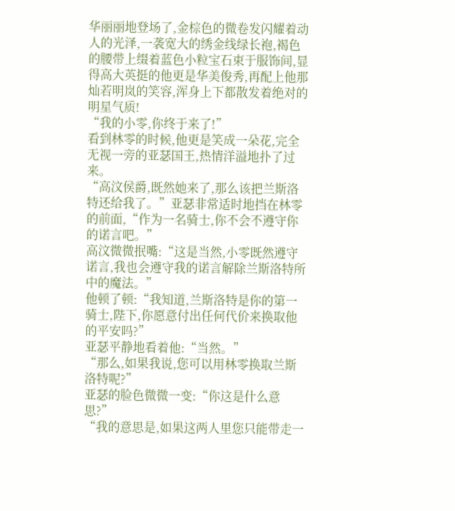华丽丽地登场了,金棕色的微卷发闪耀着动人的光泽,一袭宽大的绣金线绿长袍,褐色的腰带上缀着蓝色小粒宝石束于服饰间,显得高大英挺的他更是华美俊秀,再配上他那灿若明岚的笑容,浑身上下都散发着绝对的明星气质!
“我的小零,你终于来了!”
看到林零的时候,他更是笑成一朵花,完全无视一旁的亚瑟国王,热情洋溢地扑了过来。
“高汶侯爵,既然她来了,那么该把兰斯洛特还给我了。”亚瑟非常适时地挡在林零的前面,“作为一名骑士,你不会不遵守你的诺言吧。”
高汶微微抿嘴:“这是当然,小零既然遵守诺言,我也会遵守我的诺言解除兰斯洛特所中的魔法。”
他顿了顿:“我知道,兰斯洛特是你的第一骑士,陛下,你愿意付出任何代价来换取他的平安吗?”
亚瑟平静地看着他:“当然。”
“那么,如果我说,您可以用林零换取兰斯洛特呢?”
亚瑟的脸色微微一变:“你这是什么意思?”
“我的意思是,如果这两人里您只能带走一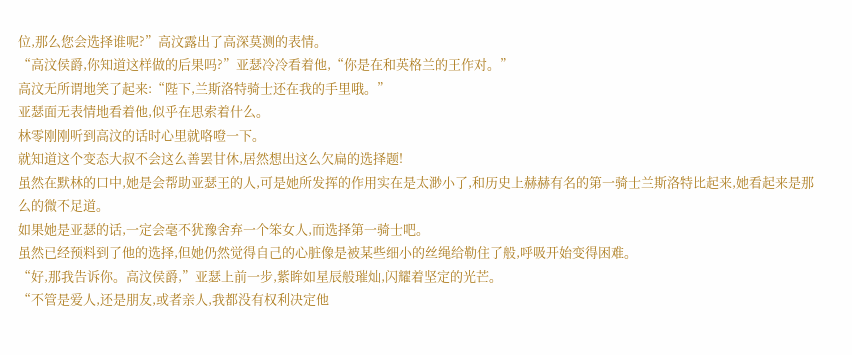位,那么您会选择谁呢?”高汶露出了高深莫测的表情。
“高汶侯爵,你知道这样做的后果吗?”亚瑟冷冷看着他,“你是在和英格兰的王作对。”
高汶无所谓地笑了起来:“陛下,兰斯洛特骑士还在我的手里哦。”
亚瑟面无表情地看着他,似乎在思索着什么。
林零刚刚听到高汶的话时心里就咯噔一下。
就知道这个变态大叔不会这么善罢甘休,居然想出这么欠扁的选择题!
虽然在默林的口中,她是会帮助亚瑟王的人,可是她所发挥的作用实在是太渺小了,和历史上赫赫有名的第一骑士兰斯洛特比起来,她看起来是那么的微不足道。
如果她是亚瑟的话,一定会毫不犹豫舍弃一个笨女人,而选择第一骑士吧。
虽然已经预料到了他的选择,但她仍然觉得自己的心脏像是被某些细小的丝绳给勒住了般,呼吸开始变得困难。
“好,那我告诉你。高汶侯爵,”亚瑟上前一步,紫眸如星辰般璀灿,闪耀着坚定的光芒。
“不管是爱人,还是朋友,或者亲人,我都没有权利决定他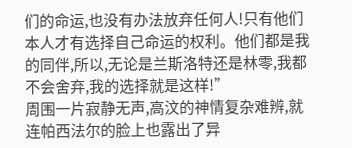们的命运,也没有办法放弃任何人!只有他们本人才有选择自己命运的权利。他们都是我的同伴,所以,无论是兰斯洛特还是林零,我都不会舍弃,我的选择就是这样!”
周围一片寂静无声,高汶的神情复杂难辨,就连帕西法尔的脸上也露出了异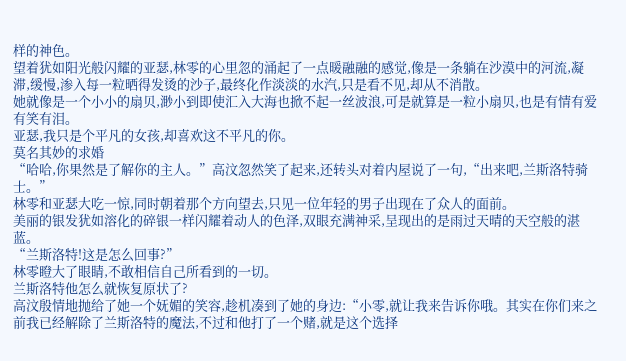样的神色。
望着犹如阳光般闪耀的亚瑟,林零的心里忽的涌起了一点暖融融的感觉,像是一条躺在沙漠中的河流,凝滞,缓慢,渗入每一粒晒得发烫的沙子,最终化作淡淡的水汽,只是看不见,却从不消散。
她就像是一个小小的扇贝,渺小到即使汇入大海也掀不起一丝波浪,可是就算是一粒小扇贝,也是有情有爱有笑有泪。
亚瑟,我只是个平凡的女孩,却喜欢这不平凡的你。
莫名其妙的求婚
“哈哈,你果然是了解你的主人。”高汶忽然笑了起来,还转头对着内屋说了一句,“出来吧,兰斯洛特骑士。”
林零和亚瑟大吃一惊,同时朝着那个方向望去,只见一位年轻的男子出现在了众人的面前。
美丽的银发犹如溶化的碎银一样闪耀着动人的色泽,双眼充满神采,呈现出的是雨过天晴的天空般的湛蓝。
“兰斯洛特!这是怎么回事?”
林零瞪大了眼睛,不敢相信自己所看到的一切。
兰斯洛特他怎么就恢复原状了?
高汶殷情地抛给了她一个妩媚的笑容,趁机凑到了她的身边:“小零,就让我来告诉你哦。其实在你们来之前我已经解除了兰斯洛特的魔法,不过和他打了一个赌,就是这个选择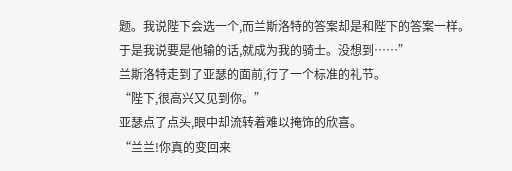题。我说陛下会选一个,而兰斯洛特的答案却是和陛下的答案一样。于是我说要是他输的话,就成为我的骑士。没想到……”
兰斯洛特走到了亚瑟的面前,行了一个标准的礼节。
“陛下,很高兴又见到你。”
亚瑟点了点头,眼中却流转着难以掩饰的欣喜。
“兰兰!你真的变回来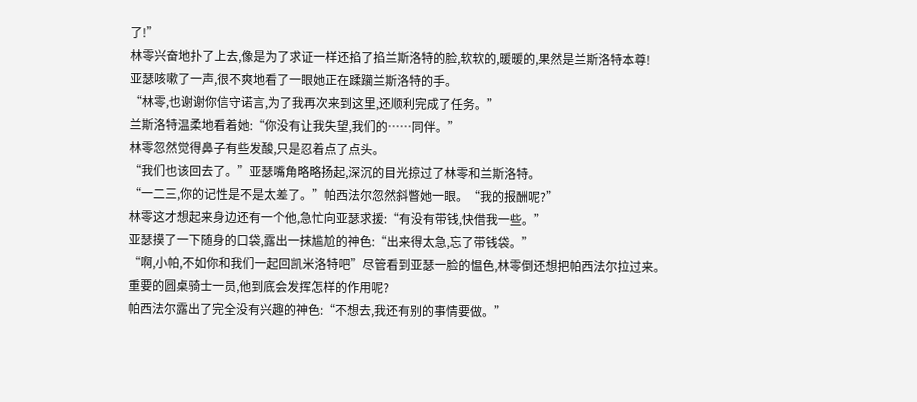了!”
林零兴奋地扑了上去,像是为了求证一样还掐了掐兰斯洛特的脸,软软的,暖暖的,果然是兰斯洛特本尊!
亚瑟咳嗽了一声,很不爽地看了一眼她正在蹂躏兰斯洛特的手。
“林零,也谢谢你信守诺言,为了我再次来到这里,还顺利完成了任务。”
兰斯洛特温柔地看着她:“你没有让我失望,我们的……同伴。”
林零忽然觉得鼻子有些发酸,只是忍着点了点头。
“我们也该回去了。”亚瑟嘴角略略扬起,深沉的目光掠过了林零和兰斯洛特。
“一二三,你的记性是不是太差了。”帕西法尔忽然斜瞥她一眼。“我的报酬呢?”
林零这才想起来身边还有一个他,急忙向亚瑟求援:“有没有带钱,快借我一些。”
亚瑟摸了一下随身的口袋,露出一抹尴尬的神色:“出来得太急,忘了带钱袋。”
“啊,小帕,不如你和我们一起回凯米洛特吧”尽管看到亚瑟一脸的愠色,林零倒还想把帕西法尔拉过来。
重要的圆桌骑士一员,他到底会发挥怎样的作用呢?
帕西法尔露出了完全没有兴趣的神色:“不想去,我还有别的事情要做。”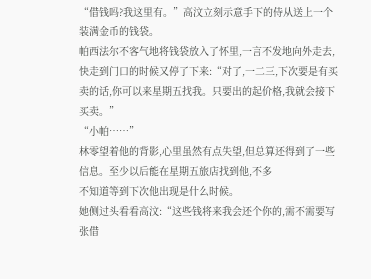“借钱吗?我这里有。”高汶立刻示意手下的侍从送上一个装满金币的钱袋。
帕西法尔不客气地将钱袋放入了怀里,一言不发地向外走去,快走到门口的时候又停了下来:“对了,一二三,下次要是有买卖的话,你可以来星期五找我。只要出的起价格,我就会接下买卖。”
“小帕……”
林零望着他的背影,心里虽然有点失望,但总算还得到了一些信息。至少以后能在星期五旅店找到他,不多
不知道等到下次他出现是什么时候。
她侧过头看看高汶:“这些钱将来我会还个你的,需不需要写张借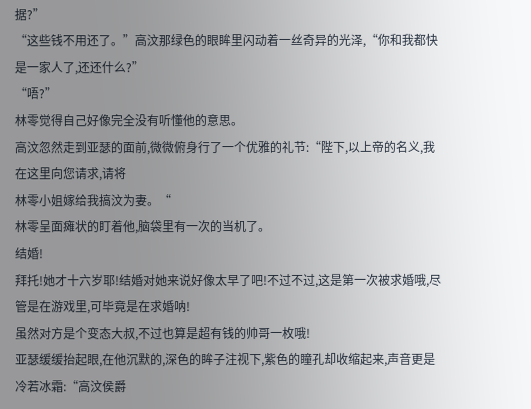据?”
“这些钱不用还了。”高汶那绿色的眼眸里闪动着一丝奇异的光泽,“你和我都快是一家人了,还还什么?”
“唔?”
林零觉得自己好像完全没有听懂他的意思。
高汶忽然走到亚瑟的面前,微微俯身行了一个优雅的礼节:“陛下,以上帝的名义,我在这里向您请求,请将
林零小姐嫁给我搞汶为妻。“
林零呈面瘫状的盯着他,脑袋里有一次的当机了。
结婚!
拜托!她才十六岁耶!结婚对她来说好像太早了吧!不过不过,这是第一次被求婚哦,尽管是在游戏里,可毕竟是在求婚呐!
虽然对方是个变态大叔,不过也算是超有钱的帅哥一枚哦!
亚瑟缓缓抬起眼,在他沉默的,深色的眸子注视下,紫色的瞳孔却收缩起来,声音更是冷若冰霜:“高汶侯爵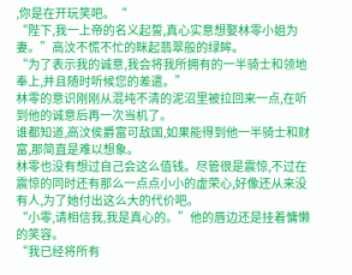,你是在开玩笑吧。“
“陛下,我一上帝的名义起誓,真心实意想娶林零小姐为妻。”高汶不慌不忙的眯起翡翠般的绿眸。
“为了表示我的诚意,我会将我所拥有的一半骑士和领地奉上,并且随时听候您的差遣。”
林零的意识刚刚从混坉不清的泥沼里被拉回来一点,在听到他的诚意后再一次当机了。
谁都知道,高汶侯爵富可敌国,如果能得到他一半骑士和财富,那简直是难以想象。
林零也没有想过自己会这么值钱。尽管很是震惊,不过在震惊的同时还有那么一点点小小的虚荣心,好像还从来没有人,为了她付出这么大的代价吧。
“小零,请相信我,我是真心的。”他的唇边还是挂着慵懒的笑容。
“我已经将所有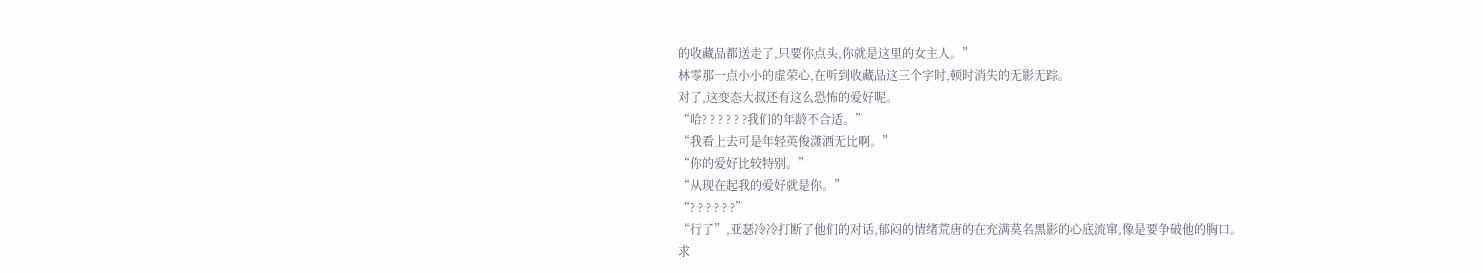的收藏品都送走了,只要你点头,你就是这里的女主人。”
林零那一点小小的虚荣心,在听到收藏品这三个字时,顿时消失的无影无踪。
对了,这变态大叔还有这么恐怖的爱好呢。
“哈? ? ? ? ? ?我们的年龄不合适。”
“我看上去可是年轻英俊潇洒无比啊。”
“你的爱好比较特别。”
“从现在起我的爱好就是你。”
“? ? ? ? ? ?”
“行了”,亚瑟冷冷打断了他们的对话,郁闷的情绪荒唐的在充满莫名黑影的心底流窜,像是要争破他的胸口。
求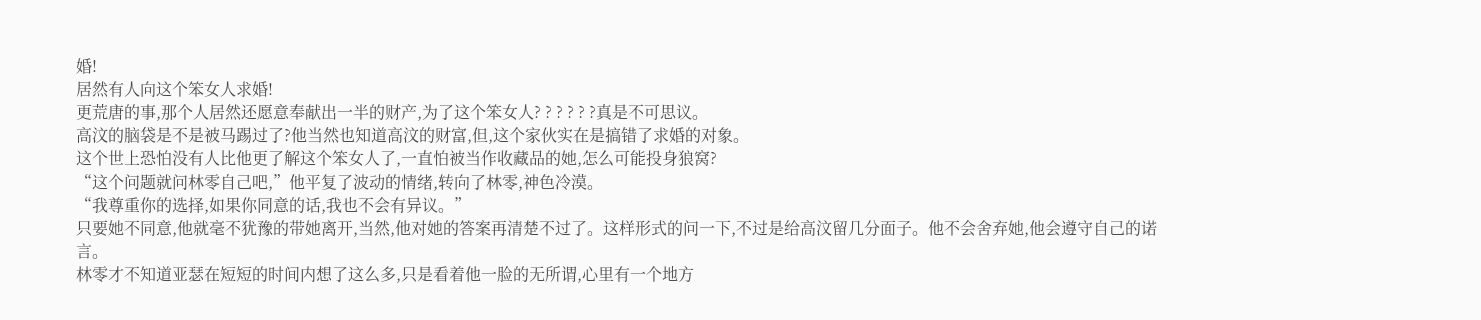婚!
居然有人向这个笨女人求婚!
更荒唐的事,那个人居然还愿意奉献出一半的财产,为了这个笨女人? ? ? ? ? ?真是不可思议。
高汶的脑袋是不是被马踢过了?他当然也知道高汶的财富,但,这个家伙实在是搞错了求婚的对象。
这个世上恐怕没有人比他更了解这个笨女人了,一直怕被当作收藏品的她,怎么可能投身狼窝?
“这个问题就问林零自己吧,”他平复了波动的情绪,转向了林零,神色冷漠。
“我尊重你的选择,如果你同意的话,我也不会有异议。”
只要她不同意,他就毫不犹豫的带她离开,当然,他对她的答案再清楚不过了。这样形式的问一下,不过是给高汶留几分面子。他不会舍弃她,他会遵守自己的诺言。
林零才不知道亚瑟在短短的时间内想了这么多,只是看着他一脸的无所谓,心里有一个地方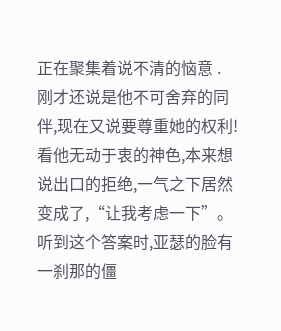正在聚集着说不清的恼意 .
刚才还说是他不可舍弃的同伴,现在又说要尊重她的权利!
看他无动于衷的神色,本来想说出口的拒绝,一气之下居然变成了,“让我考虑一下”。听到这个答案时,亚瑟的脸有一刹那的僵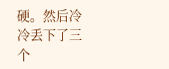硬。然后冷冷丢下了三个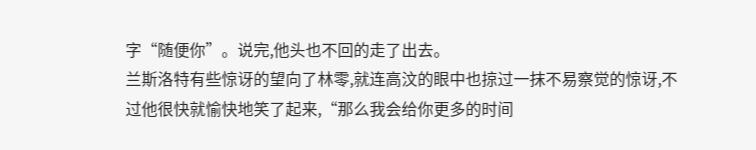字“随便你”。说完,他头也不回的走了出去。
兰斯洛特有些惊讶的望向了林零,就连高汶的眼中也掠过一抹不易察觉的惊讶,不过他很快就愉快地笑了起来,“那么我会给你更多的时间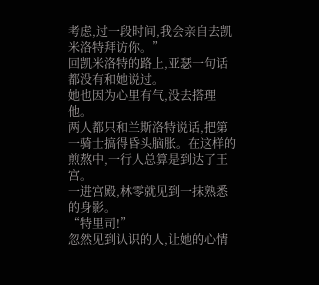考虑,过一段时间,我会亲自去凯米洛特拜访你。”
回凯米洛特的路上,亚瑟一句话都没有和她说过。
她也因为心里有气,没去搭理他。
两人都只和兰斯洛特说话,把第一骑士搞得昏头脑胀。在这样的煎熬中,一行人总算是到达了王宫。
一进宫殿,林零就见到一抹熟悉的身影。
“特里司!”
忽然见到认识的人,让她的心情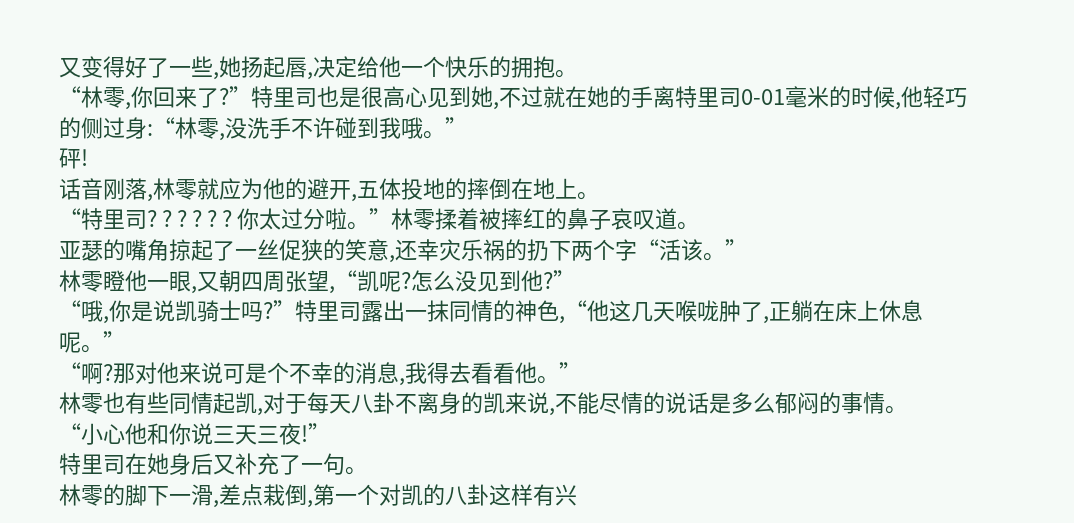又变得好了一些,她扬起唇,决定给他一个快乐的拥抱。
“林零,你回来了?”特里司也是很高心见到她,不过就在她的手离特里司0-01毫米的时候,他轻巧的侧过身:“林零,没洗手不许碰到我哦。”
砰!
话音刚落,林零就应为他的避开,五体投地的摔倒在地上。
“特里司? ? ? ? ? ? 你太过分啦。”林零揉着被摔红的鼻子哀叹道。
亚瑟的嘴角掠起了一丝促狭的笑意,还幸灾乐祸的扔下两个字“活该。”
林零瞪他一眼,又朝四周张望,“凯呢?怎么没见到他?”
“哦,你是说凯骑士吗?”特里司露出一抹同情的神色,“他这几天喉咙肿了,正躺在床上休息呢。”
“啊?那对他来说可是个不幸的消息,我得去看看他。”
林零也有些同情起凯,对于每天八卦不离身的凯来说,不能尽情的说话是多么郁闷的事情。
“小心他和你说三天三夜!”
特里司在她身后又补充了一句。
林零的脚下一滑,差点栽倒,第一个对凯的八卦这样有兴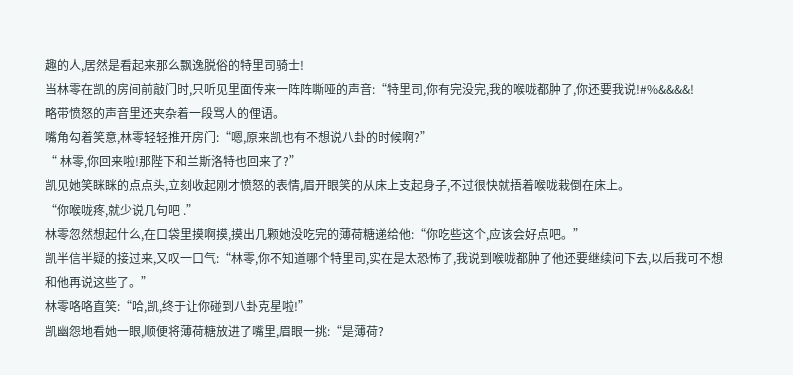趣的人,居然是看起来那么飘逸脱俗的特里司骑士!
当林零在凯的房间前敲门时,只听见里面传来一阵阵嘶哑的声音:“特里司,你有完没完,我的喉咙都肿了,你还要我说!#%&&&&!
略带愤怒的声音里还夹杂着一段骂人的俚语。
嘴角勾着笑意,林零轻轻推开房门:“嗯,原来凯也有不想说八卦的时候啊?”
“ 林零,你回来啦!那陛下和兰斯洛特也回来了?”
凯见她笑眯眯的点点头,立刻收起刚才愤怒的表情,眉开眼笑的从床上支起身子,不过很快就捂着喉咙栽倒在床上。
“你喉咙疼,就少说几句吧 .”
林零忽然想起什么,在口袋里摸啊摸,摸出几颗她没吃完的薄荷糖递给他:“你吃些这个,应该会好点吧。”
凯半信半疑的接过来,又叹一口气:“林零,你不知道哪个特里司,实在是太恐怖了,我说到喉咙都肿了他还要继续问下去,以后我可不想和他再说这些了。”
林零咯咯直笑:“哈,凯,终于让你碰到八卦克星啦!”
凯幽怨地看她一眼,顺便将薄荷糖放进了嘴里,眉眼一挑:“是薄荷?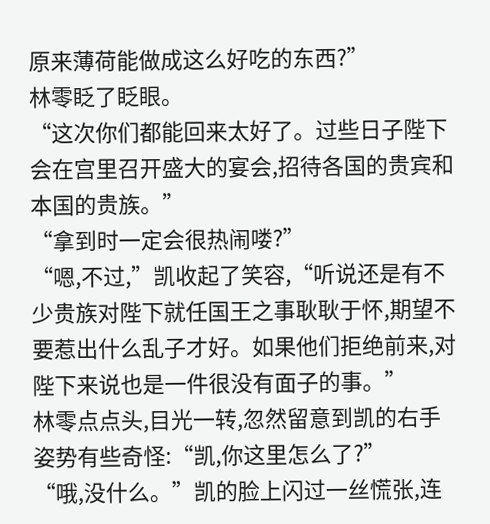原来薄荷能做成这么好吃的东西?”
林零眨了眨眼。
“这次你们都能回来太好了。过些日子陛下会在宫里召开盛大的宴会,招待各国的贵宾和本国的贵族。”
“拿到时一定会很热闹喽?”
“嗯,不过,”凯收起了笑容,“听说还是有不少贵族对陛下就任国王之事耿耿于怀,期望不要惹出什么乱子才好。如果他们拒绝前来,对陛下来说也是一件很没有面子的事。”
林零点点头,目光一转,忽然留意到凯的右手姿势有些奇怪:“凯,你这里怎么了?”
“哦,没什么。”凯的脸上闪过一丝慌张,连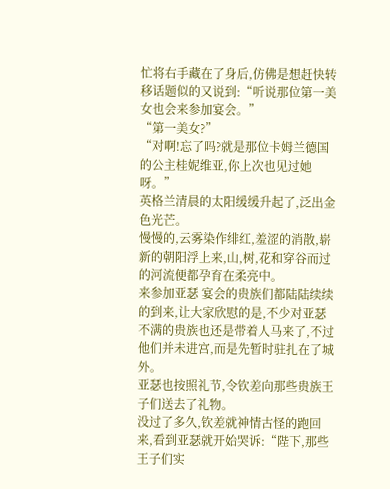忙将右手藏在了身后,仿佛是想赶快转移话题似的又说到:“听说那位第一美女也会来参加宴会。”
“第一美女?”
“对啊!忘了吗?就是那位卡姆兰德国的公主桂妮维亚,你上次也见过她呀。”
英格兰清晨的太阳缓缓升起了,泛出金色光芒。
慢慢的,云雾染作绯红,羞涩的消散,崭新的朝阳浮上来,山,树,花和穿谷而过的河流便都孕育在柔亮中。
来参加亚瑟 宴会的贵族们都陆陆续续的到来,让大家欣慰的是,不少对亚瑟不满的贵族也还是带着人马来了,不过他们并未进宫,而是先暂时驻扎在了城外。
亚瑟也按照礼节,令钦差向那些贵族王子们送去了礼物。
没过了多久,钦差就神情古怪的跑回来,看到亚瑟就开始哭诉:“陛下,那些王子们实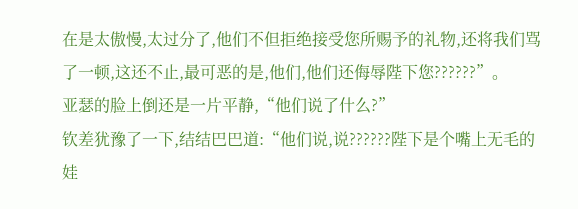在是太傲慢,太过分了,他们不但拒绝接受您所赐予的礼物,还将我们骂了一顿,这还不止,最可恶的是,他们,他们还侮辱陛下您??????”。
亚瑟的脸上倒还是一片平静,“他们说了什么?”
钦差犹豫了一下,结结巴巴道:“他们说,说??????陛下是个嘴上无毛的娃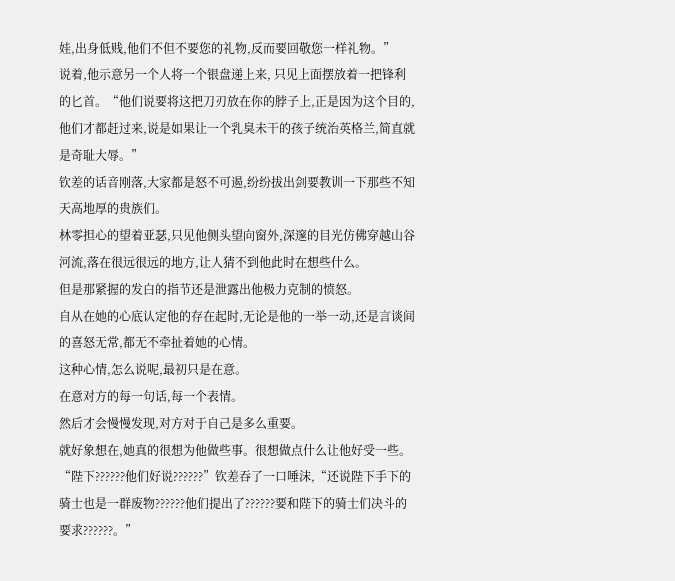娃,出身低贱,他们不但不要您的礼物,反而要回敬您一样礼物。”
说着,他示意另一个人将一个银盘递上来, 只见上面摆放着一把锋利的匕首。“他们说要将这把刀刃放在你的脖子上,正是因为这个目的,他们才都赶过来,说是如果让一个乳臭未干的孩子统治英格兰,简直就是奇耻大辱。”
钦差的话音刚落,大家都是怒不可遏,纷纷拔出剑要教训一下那些不知天高地厚的贵族们。
林零担心的望着亚瑟,只见他侧头望向窗外,深邃的目光仿佛穿越山谷河流,落在很远很远的地方,让人猜不到他此时在想些什么。
但是那紧握的发白的指节还是泄露出他极力克制的愤怒。
自从在她的心底认定他的存在起时,无论是他的一举一动,还是言谈间的喜怒无常,都无不牵扯着她的心情。
这种心情,怎么说呢,最初只是在意。
在意对方的每一句话,每一个表情。
然后才会慢慢发现,对方对于自己是多么重要。
就好象想在,她真的很想为他做些事。很想做点什么让他好受一些。
“陛下??????他们好说??????”钦差吞了一口唾沫,“还说陛下手下的骑士也是一群废物??????他们提出了??????要和陛下的骑士们决斗的要求??????。”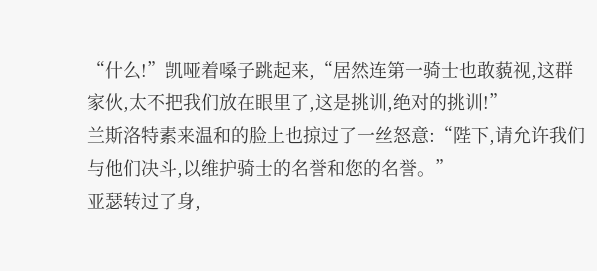“什么!”凯哑着嗓子跳起来,“居然连第一骑士也敢藐视,这群家伙,太不把我们放在眼里了,这是挑训,绝对的挑训!”
兰斯洛特素来温和的脸上也掠过了一丝怒意:“陛下,请允许我们与他们决斗,以维护骑士的名誉和您的名誉。”
亚瑟转过了身,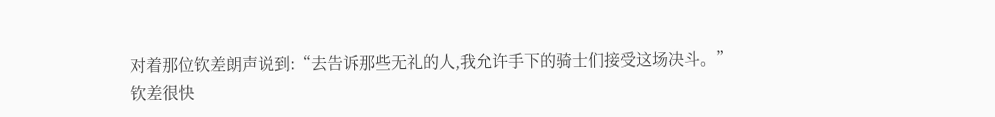对着那位钦差朗声说到:“去告诉那些无礼的人,我允许手下的骑士们接受这场决斗。”
钦差很快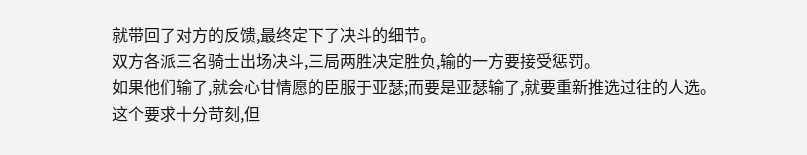就带回了对方的反馈,最终定下了决斗的细节。
双方各派三名骑士出场决斗,三局两胜决定胜负,输的一方要接受惩罚。
如果他们输了,就会心甘情愿的臣服于亚瑟;而要是亚瑟输了,就要重新推选过往的人选。
这个要求十分苛刻,但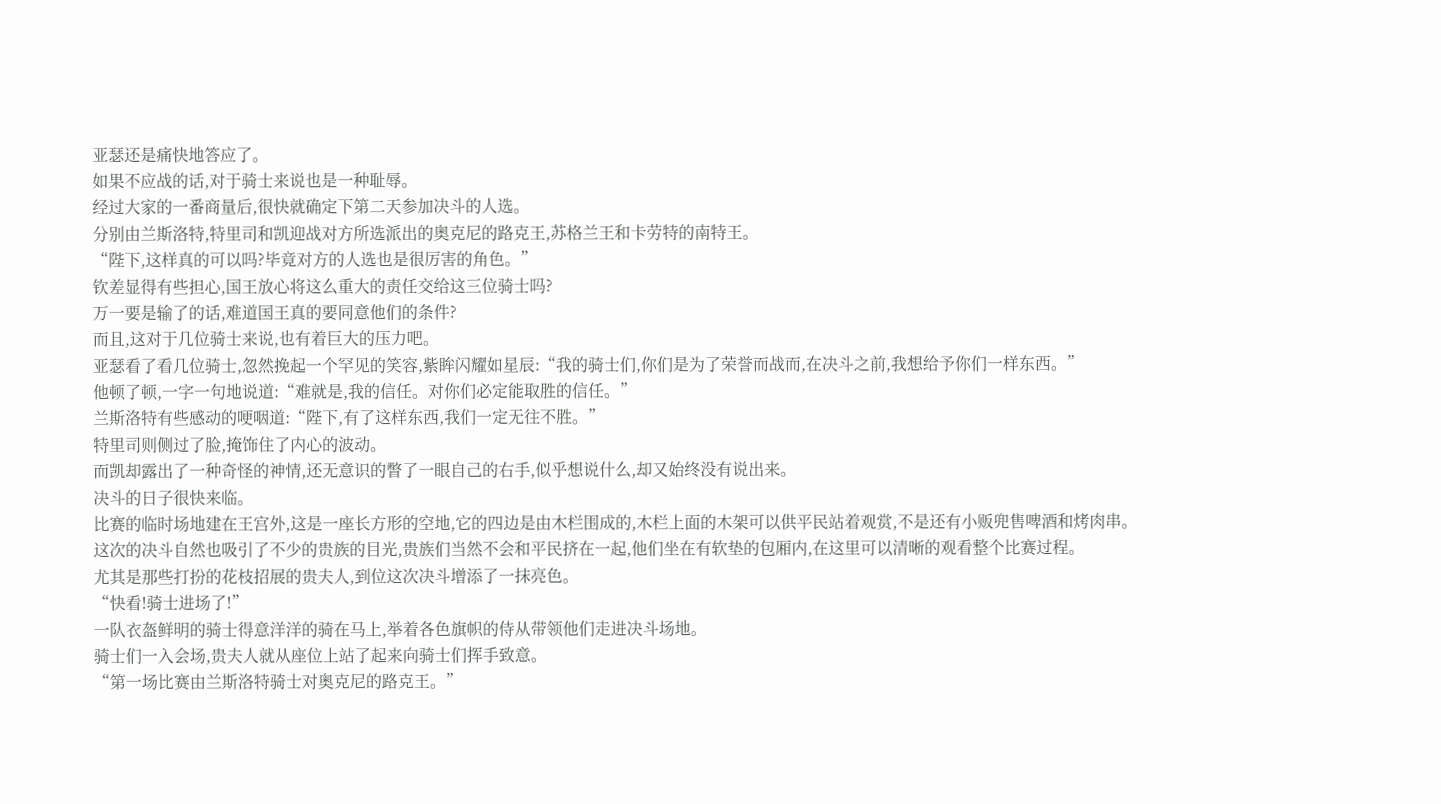亚瑟还是痛快地答应了。
如果不应战的话,对于骑士来说也是一种耻辱。
经过大家的一番商量后,很快就确定下第二天参加决斗的人选。
分别由兰斯洛特,特里司和凯迎战对方所选派出的奥克尼的路克王,苏格兰王和卡劳特的南特王。
“陛下,这样真的可以吗?毕竟对方的人选也是很厉害的角色。”
钦差显得有些担心,国王放心将这么重大的责任交给这三位骑士吗?
万一要是输了的话,难道国王真的要同意他们的条件?
而且,这对于几位骑士来说,也有着巨大的压力吧。
亚瑟看了看几位骑士,忽然挽起一个罕见的笑容,紫眸闪耀如星辰:“我的骑士们,你们是为了荣誉而战而,在决斗之前,我想给予你们一样东西。”
他顿了顿,一字一句地说道:“难就是,我的信任。对你们必定能取胜的信任。”
兰斯洛特有些感动的哽咽道:“陛下,有了这样东西,我们一定无往不胜。”
特里司则侧过了脸,掩饰住了内心的波动。
而凯却露出了一种奇怪的神情,还无意识的瞥了一眼自己的右手,似乎想说什么,却又始终没有说出来。
决斗的日子很快来临。
比赛的临时场地建在王宫外,这是一座长方形的空地,它的四边是由木栏围成的,木栏上面的木架可以供平民站着观赏,不是还有小贩兜售啤酒和烤肉串。
这次的决斗自然也吸引了不少的贵族的目光,贵族们当然不会和平民挤在一起,他们坐在有软垫的包厢内,在这里可以清晰的观看整个比赛过程。
尤其是那些打扮的花枝招展的贵夫人,到位这次决斗增添了一抹亮色。
“快看!骑士进场了!”
一队衣盔鲜明的骑士得意洋洋的骑在马上,举着各色旗帜的侍从带领他们走进决斗场地。
骑士们一入会场,贵夫人就从座位上站了起来向骑士们挥手致意。
“第一场比赛由兰斯洛特骑士对奥克尼的路克王。”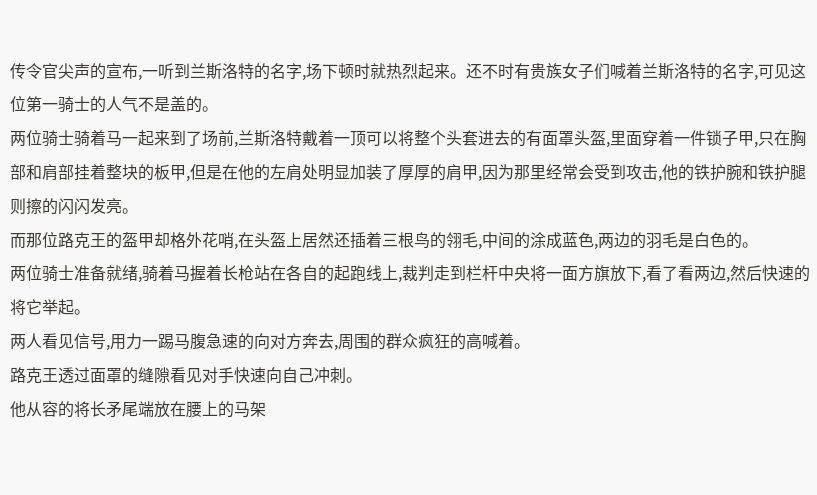传令官尖声的宣布,一听到兰斯洛特的名字,场下顿时就热烈起来。还不时有贵族女子们喊着兰斯洛特的名字,可见这位第一骑士的人气不是盖的。
两位骑士骑着马一起来到了场前,兰斯洛特戴着一顶可以将整个头套进去的有面罩头盔,里面穿着一件锁子甲,只在胸部和肩部挂着整块的板甲,但是在他的左肩处明显加装了厚厚的肩甲,因为那里经常会受到攻击,他的铁护腕和铁护腿则擦的闪闪发亮。
而那位路克王的盔甲却格外花哨,在头盔上居然还插着三根鸟的翎毛,中间的涂成蓝色,两边的羽毛是白色的。
两位骑士准备就绪,骑着马握着长枪站在各自的起跑线上,裁判走到栏杆中央将一面方旗放下,看了看两边,然后快速的将它举起。
两人看见信号,用力一踢马腹急速的向对方奔去,周围的群众疯狂的高喊着。
路克王透过面罩的缝隙看见对手快速向自己冲刺。
他从容的将长矛尾端放在腰上的马架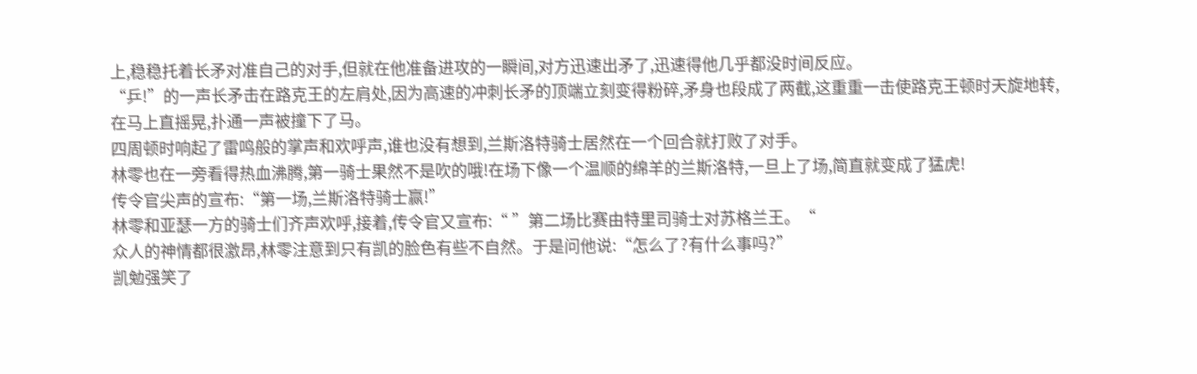上,稳稳托着长矛对准自己的对手,但就在他准备进攻的一瞬间,对方迅速出矛了,迅速得他几乎都没时间反应。
“乒!”的一声长矛击在路克王的左肩处,因为高速的冲刺长矛的顶端立刻变得粉碎,矛身也段成了两截,这重重一击使路克王顿时天旋地转,在马上直摇晃,扑通一声被撞下了马。
四周顿时响起了雷鸣般的掌声和欢呼声,谁也没有想到,兰斯洛特骑士居然在一个回合就打败了对手。
林零也在一旁看得热血沸腾,第一骑士果然不是吹的哦!在场下像一个温顺的绵羊的兰斯洛特,一旦上了场,简直就变成了猛虎!
传令官尖声的宣布:“第一场,兰斯洛特骑士赢!”
林零和亚瑟一方的骑士们齐声欢呼,接着,传令官又宣布:“ ”第二场比赛由特里司骑士对苏格兰王。“
众人的神情都很激昂,林零注意到只有凯的脸色有些不自然。于是问他说:“怎么了?有什么事吗?”
凯勉强笑了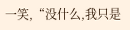一笑,“没什么,我只是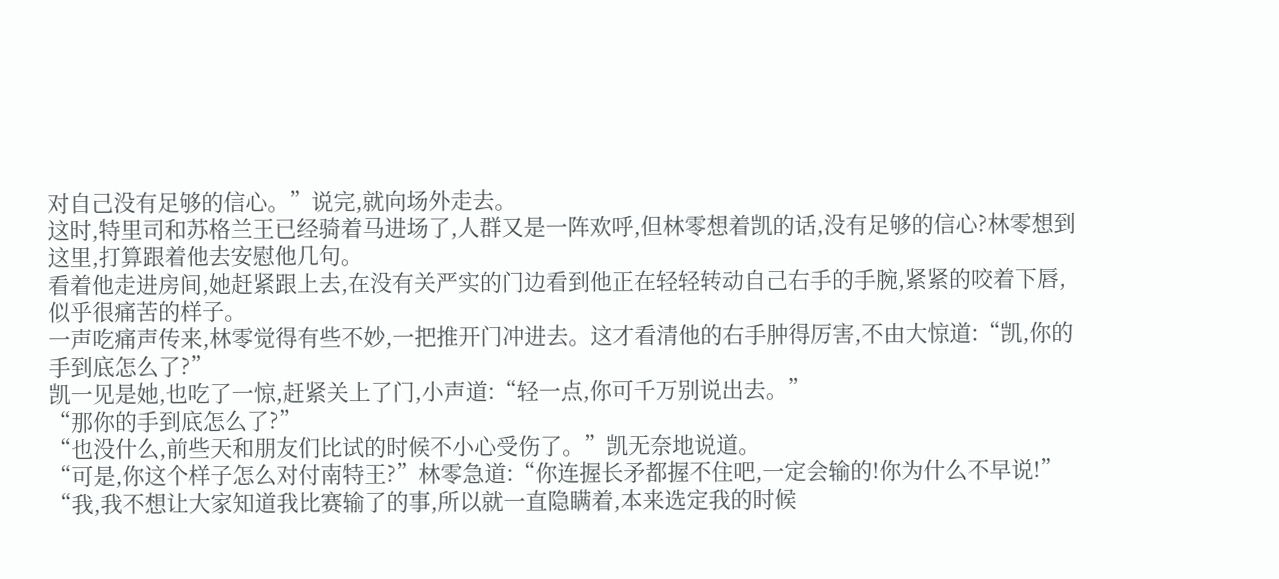对自己没有足够的信心。”说完,就向场外走去。
这时,特里司和苏格兰王已经骑着马进场了,人群又是一阵欢呼,但林零想着凯的话,没有足够的信心?林零想到这里,打算跟着他去安慰他几句。
看着他走进房间,她赶紧跟上去,在没有关严实的门边看到他正在轻轻转动自己右手的手腕,紧紧的咬着下唇,似乎很痛苦的样子。
一声吃痛声传来,林零觉得有些不妙,一把推开门冲进去。这才看清他的右手肿得厉害,不由大惊道:“凯,你的手到底怎么了?”
凯一见是她,也吃了一惊,赶紧关上了门,小声道:“轻一点,你可千万别说出去。”
“那你的手到底怎么了?”
“也没什么,前些天和朋友们比试的时候不小心受伤了。”凯无奈地说道。
“可是,你这个样子怎么对付南特王?”林零急道:“你连握长矛都握不住吧,一定会输的!你为什么不早说!”
“我,我不想让大家知道我比赛输了的事,所以就一直隐瞒着,本来选定我的时候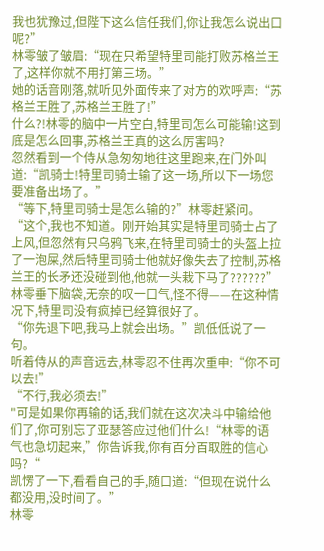我也犹豫过,但陛下这么信任我们,你让我怎么说出口呢?”
林零皱了皱眉:“现在只希望特里司能打败苏格兰王了,这样你就不用打第三场。”
她的话音刚落,就听见外面传来了对方的欢呼声:“苏格兰王胜了,苏格兰王胜了!”
什么?!林零的脑中一片空白,特里司怎么可能输!这到底是怎么回事,苏格兰王真的这么厉害吗?
忽然看到一个侍从急匆匆地往这里跑来,在门外叫道:“凯骑士!特里司骑士输了这一场,所以下一场您要准备出场了。”
“等下,特里司骑士是怎么输的?”林零赶紧问。
“这个,我也不知道。刚开始其实是特里司骑士占了上风,但忽然有只乌鸦飞来,在特里司骑士的头盔上拉了一泡屎,然后特里司骑士他就好像失去了控制,苏格兰王的长矛还没碰到他,他就一头栽下马了??????”
林零垂下脑袋,无奈的叹一口气,怪不得——在这种情况下,特里司没有疯掉已经算很好了。
“你先退下吧,我马上就会出场。”凯低低说了一句。
听着侍从的声音远去,林零忍不住再次重申:“你不可以去!”
“不行,我必须去!”
"可是如果你再输的话,我们就在这次决斗中输给他们了,你可别忘了亚瑟答应过他们什么!“林零的语气也急切起来,”你告诉我,你有百分百取胜的信心吗?“
凯愣了一下,看看自己的手,随口道:“但现在说什么都没用,没时间了。”
林零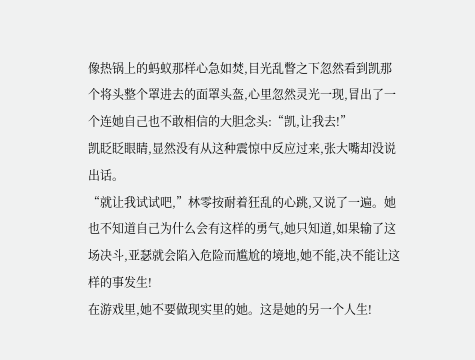像热锅上的蚂蚁那样心急如焚,目光乱瞥之下忽然看到凯那个将头整个罩进去的面罩头盔,心里忽然灵光一现,冒出了一个连她自己也不敢相信的大胆念头:“凯,让我去!”
凯眨眨眼睛,显然没有从这种震惊中反应过来,张大嘴却没说出话。
“就让我试试吧,”林零按耐着狂乱的心跳,又说了一遍。她也不知道自己为什么会有这样的勇气,她只知道,如果输了这场决斗,亚瑟就会陷入危险而尴尬的境地,她不能,决不能让这样的事发生!
在游戏里,她不要做现实里的她。这是她的另一个人生!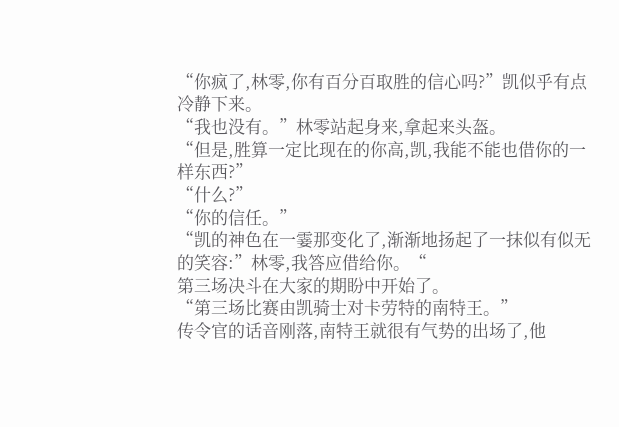“你疯了,林零,你有百分百取胜的信心吗?”凯似乎有点冷静下来。
“我也没有。”林零站起身来,拿起来头盔。
“但是,胜算一定比现在的你高,凯,我能不能也借你的一样东西?”
“什么?”
“你的信任。”
“凯的神色在一霎那变化了,渐渐地扬起了一抹似有似无的笑容:”林零,我答应借给你。“
第三场决斗在大家的期盼中开始了。
“第三场比赛由凯骑士对卡劳特的南特王。”
传令官的话音刚落,南特王就很有气势的出场了,他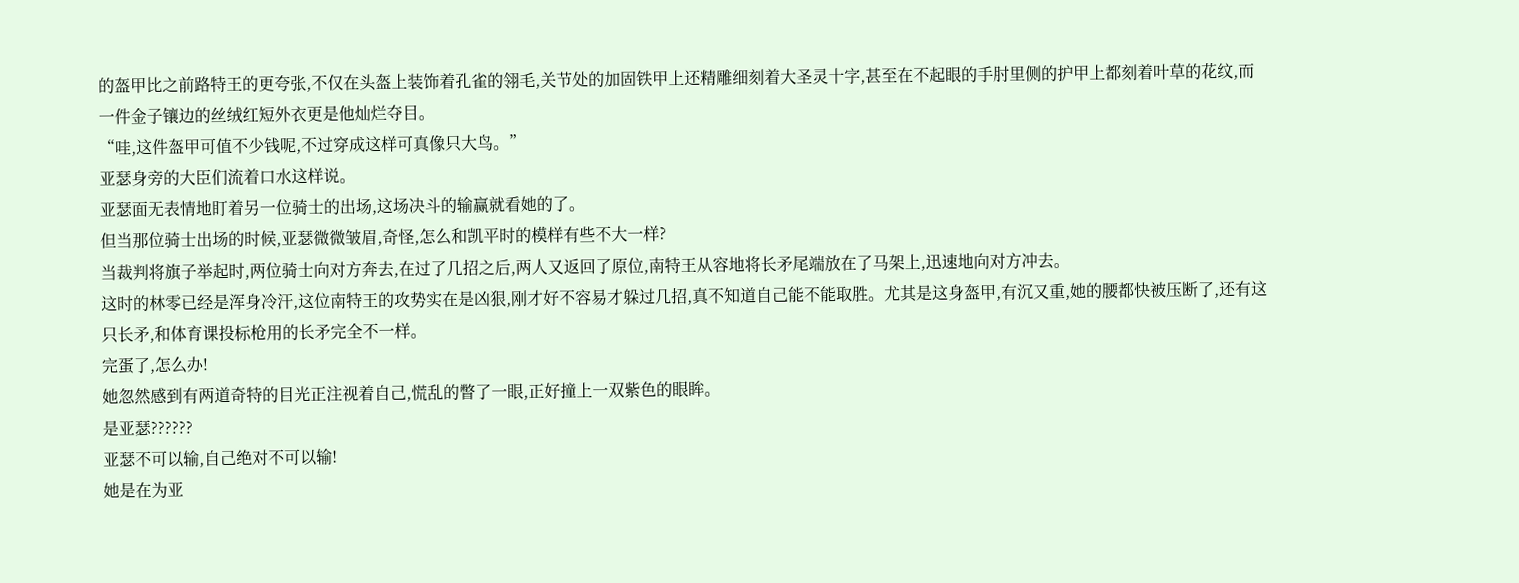的盔甲比之前路特王的更夸张,不仅在头盔上装饰着孔雀的翎毛,关节处的加固铁甲上还精雕细刻着大圣灵十字,甚至在不起眼的手肘里侧的护甲上都刻着叶草的花纹,而一件金子镶边的丝绒红短外衣更是他灿烂夺目。
“哇,这件盔甲可值不少钱呢,不过穿成这样可真像只大鸟。”
亚瑟身旁的大臣们流着口水这样说。
亚瑟面无表情地盯着另一位骑士的出场,这场决斗的输赢就看她的了。
但当那位骑士出场的时候,亚瑟微微皱眉,奇怪,怎么和凯平时的模样有些不大一样?
当裁判将旗子举起时,两位骑士向对方奔去,在过了几招之后,两人又返回了原位,南特王从容地将长矛尾端放在了马架上,迅速地向对方冲去。
这时的林零已经是浑身冷汗,这位南特王的攻势实在是凶狠,刚才好不容易才躲过几招,真不知道自己能不能取胜。尤其是这身盔甲,有沉又重,她的腰都快被压断了,还有这只长矛,和体育课投标枪用的长矛完全不一样。
完蛋了,怎么办!
她忽然感到有两道奇特的目光正注视着自己,慌乱的瞥了一眼,正好撞上一双紫色的眼眸。
是亚瑟??????
亚瑟不可以输,自己绝对不可以输!
她是在为亚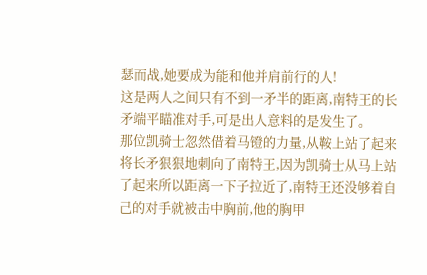瑟而战,她要成为能和他并肩前行的人!
这是两人之间只有不到一矛半的距离,南特王的长矛端平瞄准对手,可是出人意料的是发生了。
那位凯骑士忽然借着马镫的力量,从鞍上站了起来将长矛狠狠地刺向了南特王,因为凯骑士从马上站了起来所以距离一下子拉近了,南特王还没够着自己的对手就被击中胸前,他的胸甲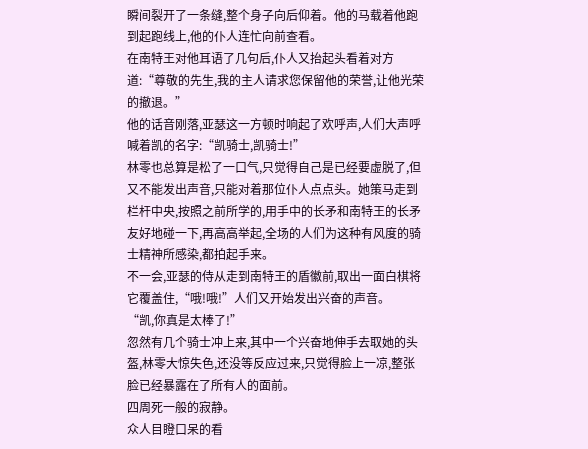瞬间裂开了一条缝,整个身子向后仰着。他的马载着他跑到起跑线上,他的仆人连忙向前查看。
在南特王对他耳语了几句后,仆人又抬起头看着对方道:“尊敬的先生,我的主人请求您保留他的荣誉,让他光荣的撤退。”
他的话音刚落,亚瑟这一方顿时响起了欢呼声,人们大声呼喊着凯的名字:“凯骑士,凯骑士!”
林零也总算是松了一口气,只觉得自己是已经要虚脱了,但又不能发出声音,只能对着那位仆人点点头。她策马走到栏杆中央,按照之前所学的,用手中的长矛和南特王的长矛友好地碰一下,再高高举起,全场的人们为这种有风度的骑士精神所感染,都拍起手来。
不一会,亚瑟的侍从走到南特王的盾徽前,取出一面白棋将它覆盖住,“哦!哦!”人们又开始发出兴奋的声音。
“凯,你真是太棒了!”
忽然有几个骑士冲上来,其中一个兴奋地伸手去取她的头盔,林零大惊失色,还没等反应过来,只觉得脸上一凉,整张脸已经暴露在了所有人的面前。
四周死一般的寂静。
众人目瞪口呆的看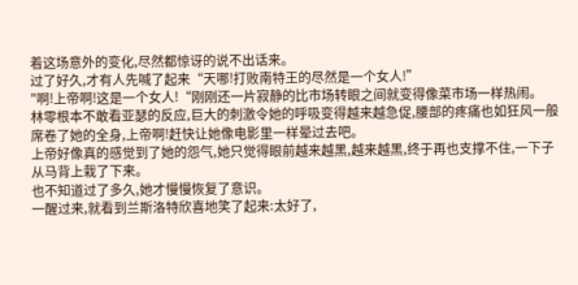着这场意外的变化,尽然都惊讶的说不出话来。
过了好久,才有人先喊了起来“天哪!打败南特王的尽然是一个女人!”
"啊!上帝啊!这是一个女人!“刚刚还一片寂静的比市场转眼之间就变得像菜市场一样热闹。
林零根本不敢看亚瑟的反应,巨大的刺激令她的呼吸变得越来越急促,腰部的疼痛也如狂风一般席卷了她的全身,上帝啊!赶快让她像电影里一样晕过去吧。
上帝好像真的感觉到了她的怨气,她只觉得眼前越来越黑,越来越黑,终于再也支撑不住,一下子从马背上栽了下来。
也不知道过了多久,她才慢慢恢复了意识。
一醒过来,就看到兰斯洛特欣喜地笑了起来:太好了,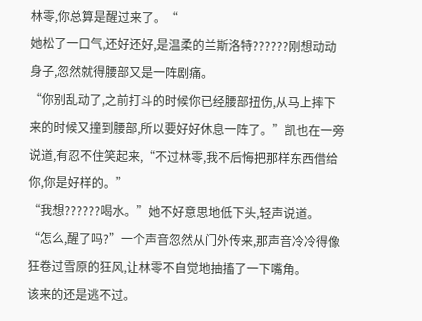林零,你总算是醒过来了。“
她松了一口气,还好还好,是温柔的兰斯洛特??????刚想动动身子,忽然就得腰部又是一阵剧痛。
“你别乱动了,之前打斗的时候你已经腰部扭伤,从马上摔下来的时候又撞到腰部,所以要好好休息一阵了。”凯也在一旁说道,有忍不住笑起来,“不过林零,我不后悔把那样东西借给你,你是好样的。”
“我想??????喝水。”她不好意思地低下头,轻声说道。
“怎么,醒了吗?”一个声音忽然从门外传来,那声音冷冷得像狂卷过雪原的狂风,让林零不自觉地抽搐了一下嘴角。
该来的还是逃不过。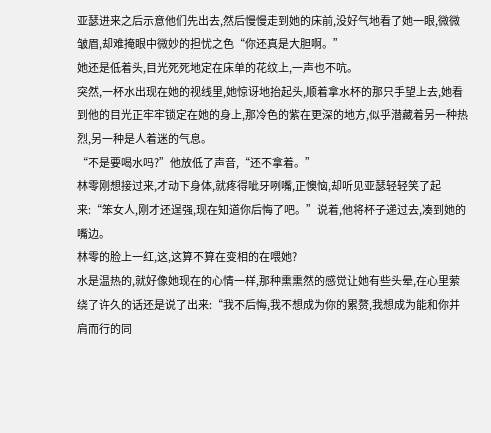亚瑟进来之后示意他们先出去,然后慢慢走到她的床前,没好气地看了她一眼,微微皱眉,却难掩眼中微妙的担忧之色“你还真是大胆啊。”
她还是低着头,目光死死地定在床单的花纹上,一声也不吭。
突然,一杯水出现在她的视线里,她惊讶地抬起头,顺着拿水杯的那只手望上去,她看到他的目光正牢牢锁定在她的身上,那冷色的紫在更深的地方,似乎潜藏着另一种热烈,另一种是人着迷的气息。
“不是要喝水吗?”他放低了声音,“还不拿着。”
林零刚想接过来,才动下身体,就疼得呲牙咧嘴,正懊恼,却听见亚瑟轻轻笑了起来:“笨女人,刚才还逞强,现在知道你后悔了吧。”说着,他将杯子递过去,凑到她的嘴边。
林零的脸上一红,这,这算不算在变相的在喂她?
水是温热的,就好像她现在的心情一样,那种熏熏然的感觉让她有些头晕,在心里萦绕了许久的话还是说了出来:“我不后悔,我不想成为你的累赘,我想成为能和你并肩而行的同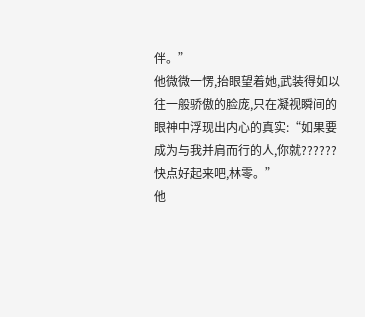伴。”
他微微一愣,抬眼望着她,武装得如以往一般骄傲的脸庞,只在凝视瞬间的眼神中浮现出内心的真实:“如果要成为与我并肩而行的人,你就??????快点好起来吧,林零。”
他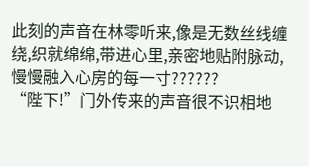此刻的声音在林零听来,像是无数丝线缠绕,织就绵绵,带进心里,亲密地贴附脉动,慢慢融入心房的每一寸??????
“陛下!”门外传来的声音很不识相地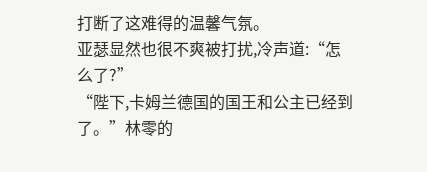打断了这难得的温馨气氛。
亚瑟显然也很不爽被打扰,冷声道:“怎么了?”
“陛下,卡姆兰德国的国王和公主已经到了。”林零的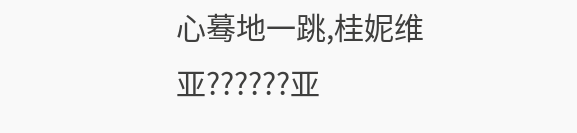心蓦地一跳,桂妮维亚??????亚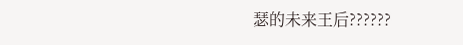瑟的未来王后??????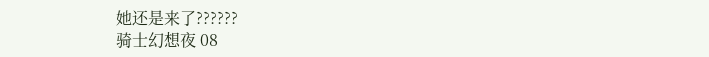她还是来了??????
骑士幻想夜 08